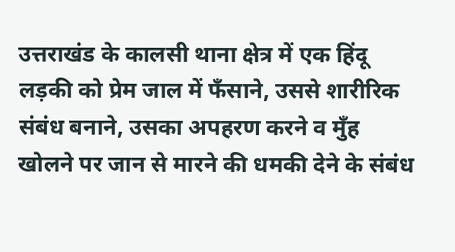उत्तराखंड के कालसी थाना क्षेत्र में एक हिंदू लड़की को प्रेम जाल में फँसाने, उससे शारीरिक संबंध बनाने, उसका अपहरण करने व मुँह खोलने पर जान से मारने की धमकी देने के संबंध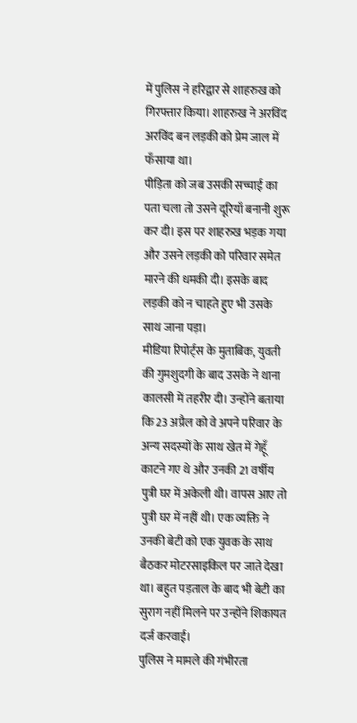में पुलिस ने हरिद्वार से शाहरुख को गिरफ्तार किया। शाहरुख ने अरविंद अरविंद बन लड़की को प्रेम जाल में फॅंसाया था।
पीड़िता को जब उसकी सच्चाई का पता चला तो उसने दूरियाँ बनानी शुरू कर दी। इस पर शाहरुख भड़क गया और उसने लड़की को परिवार समेत मारने की धमकी दी। इसके बाद लड़की को न चाहते हुए भी उसके साथ जाना पड़ा।
मीडिया रिपोर्ट्स के मुताबिक, युवती की गुमशुदगी के बाद उसके ने थाना कालसी में तहरीर दी। उन्होंने बताया कि 23 अप्रैल को वे अपने परिवार के अन्य सदस्यों के साथ खेत में गेहूँ काटने गए थे और उनकी 21 वर्षीय पुत्री घर में अकेली थी। वापस आए तो पुत्री घर में नहीं थी। एक व्यक्ति ने उनकी बेटी को एक युवक के साथ बैठकर मोटरसाइकिल पर जाते देखा था। बहुत पड़ताल के बाद भी बेटी का सुराग नहीं मिलने पर उन्होंने शिकायत दर्ज करवाई।
पुलिस ने मामले की गंभीरता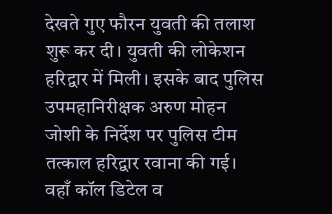देखते गुए फौरन युवती की तलाश शुरू कर दी। युवती की लोकेशन हरिद्वार में मिली। इसके बाद पुलिस उपमहानिरीक्षक अरुण मोहन जोशी के निर्देश पर पुलिस टीम तत्काल हरिद्वार रवाना की गई। वहाँ कॉल डिटेल व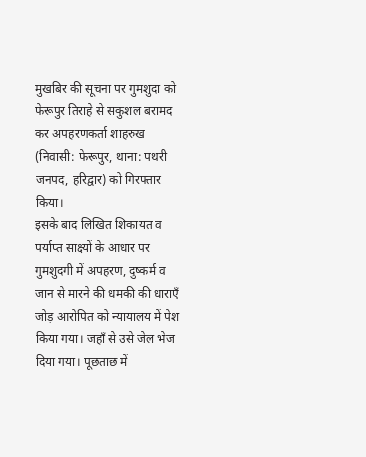मुखबिर की सूचना पर गुमशुदा को फेरूपुर तिराहे से सकुशल बरामद कर अपहरणकर्ता शाहरुख (निवासी: फेरूपुर, थाना: पथरी जनपद, हरिद्वार) को गिरफ्तार किया।
इसके बाद लिखित शिकायत व पर्याप्त साक्ष्यों के आधार पर गुमशुदगी में अपहरण, दुष्कर्म व जान से मारने की धमकी की धाराएँ जोड़ आरोपित को न्यायालय में पेश किया गया। जहाँ से उसे जेल भेज दिया गया। पूछताछ में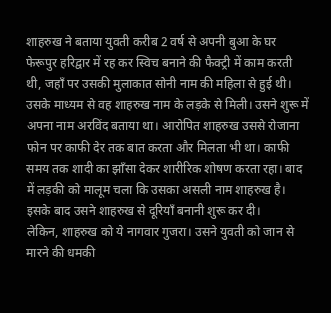शाहरुख ने बताया युवती करीब 2 वर्ष से अपनी बुआ के घर फेरूपुर हरिद्वार में रह कर स्विच बनाने की फैक्ट्री में काम करती थी, जहाँ पर उसकी मुलाकात सोनी नाम की महिला से हुई थी।
उसके माध्यम से वह शाहरुख नाम के लड़के से मिली। उसने शुरू में अपना नाम अरविंद बताया था। आरोपित शाहरुख उससे रोजाना फोन पर काफी देर तक बात करता और मिलता भी था। काफी समय तक शादी का झाँसा देकर शारीरिक शोषण करता रहा। बाद में लड़की को मालूम चला कि उसका असली नाम शाहरुख है। इसके बाद उसने शाहरुख से दूरियाँ बनानी शुरू कर दी।
लेकिन, शाहरुख को ये नागवार गुजरा। उसने युवती को जान से मारने की धमकी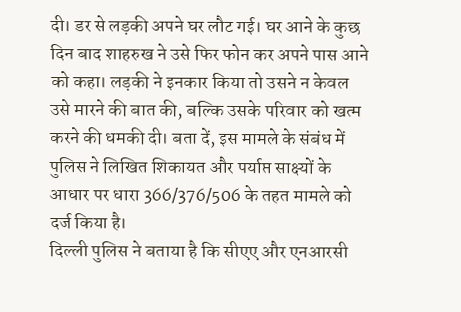दी। डर से लड़की अपने घर लौट गई। घर आने के कुछ दिन बाद शाहरुख ने उसे फिर फोन कर अपने पास आने को कहा। लड़की ने इनकार किया तो उसने न केवल उसे मारने की बात की, बल्कि उसके परिवार को खत्म करने की धमकी दी। बता दें, इस मामले के संबंध में पुलिस ने लिखित शिकायत और पर्याप्त साक्ष्यों के आधार पर धारा 366/376/506 के तहत मामले को दर्ज किया है।
दिल्ली पुलिस ने बताया है कि सीएए और एनआरसी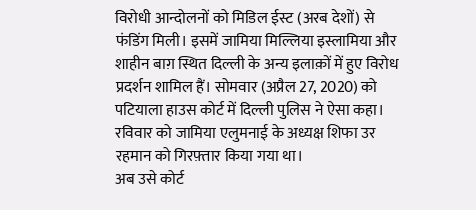विरोधी आन्दोलनों को मिडिल ईस्ट (अरब देशों) से फंडिंग मिली। इसमें जामिया मिल्लिया इस्लामिया और शाहीन बाग़ स्थित दिल्ली के अन्य इलाक़ों में हुए विरोध प्रदर्शन शामिल हैं। सोमवार (अप्रैल 27, 2020) को पटियाला हाउस कोर्ट में दिल्ली पुलिस ने ऐसा कहा। रविवार को जामिया एलुमनाई के अध्यक्ष शिफा उर रहमान को गिरफ़्तार किया गया था।
अब उसे कोर्ट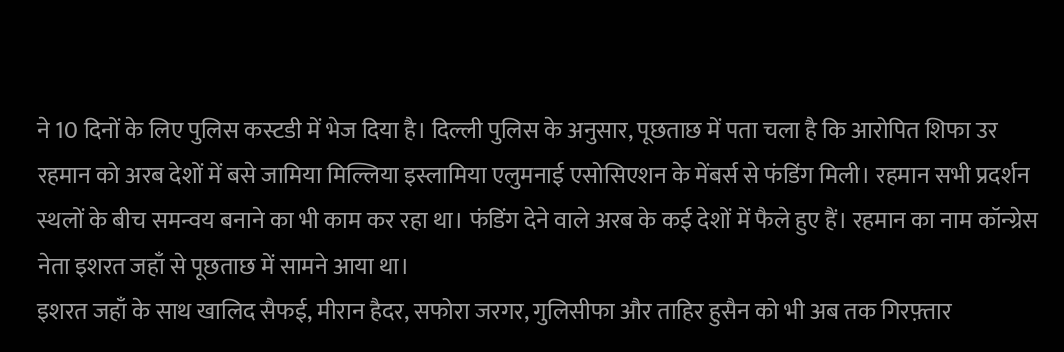ने 10 दिनों के लिए पुलिस कस्टडी में भेज दिया है। दिल्ली पुलिस के अनुसार, पूछताछ में पता चला है कि आरोपित शिफा उर रहमान को अरब देशों में बसे जामिया मिल्लिया इस्लामिया एलुमनाई एसोसिएशन के मेंबर्स से फंडिंग मिली। रहमान सभी प्रदर्शन स्थलों के बीच समन्वय बनाने का भी काम कर रहा था। फंडिंग देने वाले अरब के कई देशों में फैले हुए हैं। रहमान का नाम कॉन्ग्रेस नेता इशरत जहाँ से पूछताछ में सामने आया था।
इशरत जहाँ के साथ खालिद सैफई, मीरान हैदर, सफोरा जरगर, गुलिसीफा और ताहिर हुसैन को भी अब तक गिरफ़्तार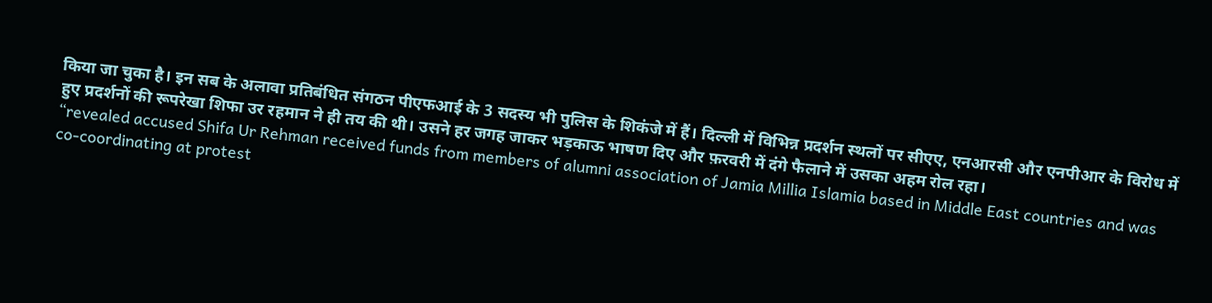किया जा चुका है। इन सब के अलावा प्रतिबंधित संगठन पीएफआई के 3 सदस्य भी पुलिस के शिकंजे में हैं। दिल्ली में विभिन्न प्रदर्शन स्थलों पर सीएए, एनआरसी और एनपीआर के विरोध में हुए प्रदर्शनों की रूपरेखा शिफा उर रहमान ने ही तय की थी। उसने हर जगह जाकर भड़काऊ भाषण दिए और फ़रवरी में दंगे फैलाने में उसका अहम रोल रहा।
“revealed accused Shifa Ur Rehman received funds from members of alumni association of Jamia Millia Islamia based in Middle East countries and was co-coordinating at protest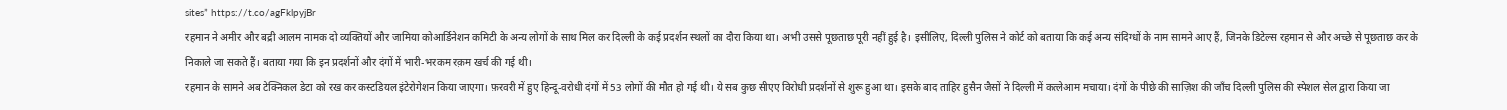sites” https://t.co/agFklpyjBr
रहमान ने अमीर और बद्री आलम नामक दो व्यक्तियों और जामिया कोआर्डिनेशन कमिटी के अन्य लोगों के साथ मिल कर दिल्ली के कई प्रदर्शन स्थलों का दौरा किया था। अभी उससे पूछताछ पूरी नहीं हुई है। इसीलिए, दिल्ली पुलिस ने कोर्ट को बताया कि कई अन्य संदिग्धों के नाम सामने आए हैं, जिनके डिटेल्स रहमान से और अच्छे से पूछताछ कर के निकाले जा सकते हैं। बताया गया कि इन प्रदर्शनों और दंगों में भारी-भरकम रक़म खर्च की गई थी।
रहमान के सामने अब टेक्निकल डेटा को रख कर कस्टडियल इंटेरोगेशन किया जाएगा। फ़रवरी में हुए हिन्दू-वरोधी दंगों में 53 लोगों की मौत हो गई थी। ये सब कुछ सीएए विरोधी प्रदर्शनों से शुरू हुआ था। इसके बाद ताहिर हुसैन जैसों ने दिल्ली में कत्लेआम मचाया। दंगों के पीछे की साज़िश की जाँच दिल्ली पुलिस की स्पेशल सेल द्वारा किया जा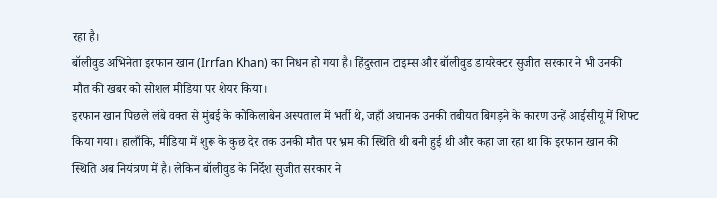रहा है।
बॉलीवुड अभिनेता इरफान खान (Irrfan Khan) का निधन हो गया है। हिंदुस्तान टाइम्स और बॉलीवुड डायरेक्टर सुजीत सरकार ने भी उनकी मौत की खबर को सोशल मीडिया पर शेयर किया।
इरफान खान पिछले लंबे वक्त से मुंबई के कोकिलाबेन अस्पताल में भर्ती थे, जहाँ अचानक उनकी तबीयत बिगड़ने के कारण उन्हें आईसीयू में शिफ्ट किया गया। हालाँकि, मीडिया में शुरू के कुछ देर तक उनकी मौत पर भ्रम की स्थिति थी बनी हुई थी और कहा जा रहा था कि इरफान खान की स्थिति अब नियंत्रण में है। लेकिन बॉलीवुड के निर्देश सुजीत सरकार ने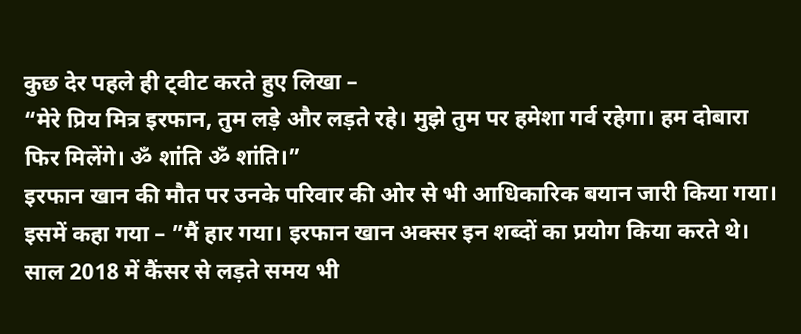कुछ देर पहले ही ट्वीट करते हुए लिखा –
“मेरे प्रिय मित्र इरफान, तुम लड़े और लड़ते रहे। मुझे तुम पर हमेशा गर्व रहेगा। हम दोबारा फिर मिलेंगे। ॐ शांति ॐ शांति।”
इरफान खान की मौत पर उनके परिवार की ओर से भी आधिकारिक बयान जारी किया गया। इसमें कहा गया – ”मैं हार गया। इरफान खान अक्सर इन शब्दों का प्रयोग किया करते थे। साल 2018 में कैंसर से लड़ते समय भी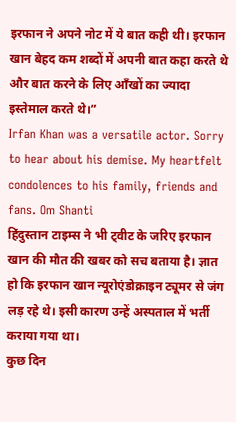इरफान ने अपने नोट में ये बात कही थी। इरफान खान बेहद कम शब्दों में अपनी बात कहा करते थे और बात करने के लिए आँखों का ज्यादा इस्तेमाल करते थे।”
Irfan Khan was a versatile actor. Sorry to hear about his demise. My heartfelt condolences to his family, friends and fans. Om Shanti
हिंदुस्तान टाइम्स ने भी ट्वीट के जरिए इरफान खान की मौत की खबर को सच बताया है। ज्ञात हो कि इरफान खान न्यूरोएंडोक्राइन ट्यूमर से जंग लड़ रहे थे। इसी कारण उन्हें अस्पताल में भर्ती कराया गया था।
कुछ दिन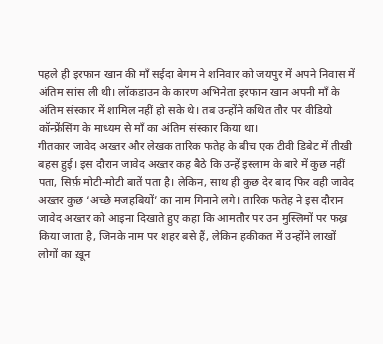पहले ही इरफान खान की माँ सईदा बेगम ने शनिवार को जयपुर में अपने निवास में अंतिम सांस ली थी। लॉकडाउन के कारण अभिनेता इरफान खान अपनी माँ के अंतिम संस्कार में शामिल नहीं हो सके थे। तब उन्होंने कथित तौर पर वीडियो कॉन्फ्रेंसिंग के माध्यम से माँ का अंतिम संस्कार किया था।
गीतकार जावेद अख्तर और लेखक तारिक फतेह के बीच एक टीवी डिबेट में तीखी बहस हुई। इस दौरान जावेद अख्तर कह बैठे कि उन्हें इस्लाम के बारे में कुछ नहीं पता, सिर्फ़ मोटी-मोटी बातें पता है। लेकिन, साथ ही कुछ देर बाद फिर वही जावेद अख्तर कुछ ‘अच्छे मजहबियों’ का नाम गिनाने लगे। तारिक फतेह ने इस दौरान जावेद अख्तर को आइना दिखाते हुए कहा कि आमतौर पर उन मुस्लिमों पर फख्र किया जाता है, जिनके नाम पर शहर बसे हैं, लेकिन हकीकत में उन्होंने लाखों लोगों का ख़ून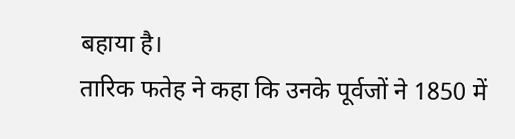बहाया है।
तारिक फतेह ने कहा कि उनके पूर्वजों ने 1850 में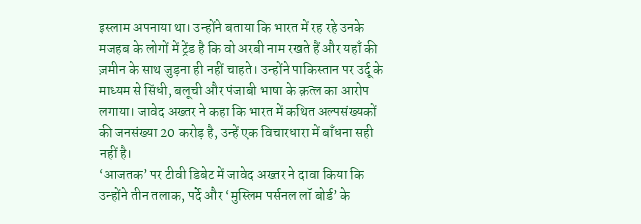इस्लाम अपनाया था। उन्होंने बताया कि भारत में रह रहे उनके मजहब के लोगों में ट्रेंड है कि वो अरबी नाम रखते हैं और यहाँ की ज़मीन के साथ जुड़ना ही नहीं चाहते। उन्होंने पाकिस्तान पर उर्दू के माध्यम से सिंधी, बलूची और पंजाबी भाषा के क़त्ल का आरोप लगाया। जावेद अख्तर ने कहा कि भारत में कथित अल्पसंख्यकों की जनसंख्या 20 करोड़ है, उन्हें एक विचारधारा में बाँधना सही नहीं है।
‘आजतक’ पर टीवी डिबेट में जावेद अख्तर ने दावा किया कि उन्होंने तीन तलाक, पर्दे और ‘मुस्लिम पर्सनल लॉ बोर्ड’ के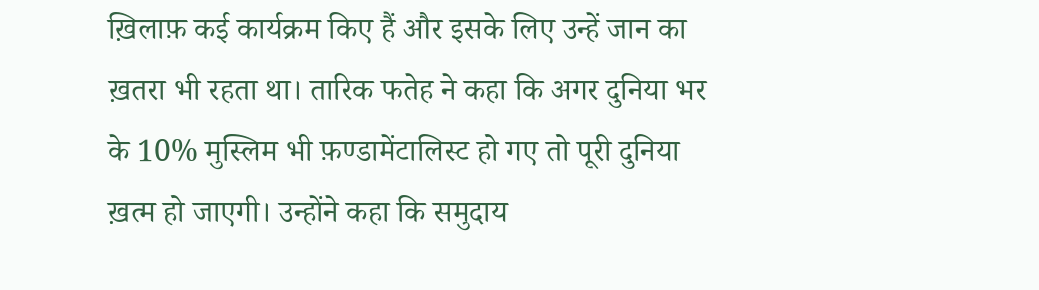ख़िलाफ़ कई कार्यक्रम किए हैं और इसके लिए उन्हें जान का ख़तरा भी रहता था। तारिक फतेह ने कहा कि अगर दुनिया भर के 10% मुस्लिम भी फ़ण्डामेंटालिस्ट हो गए तो पूरी दुनिया ख़त्म हो जाएगी। उन्होंने कहा कि समुदाय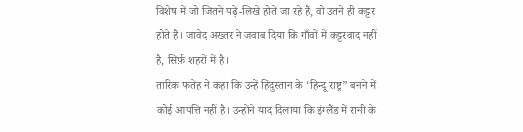विशेष में जो जितने पढ़े-लिखे होते जा रहे हैं, वो उतने ही कट्टर होते हैं। जावेद अख्तर ने जवाब दिया कि गाँवों में कट्टरवाद नहीं है, सिर्फ़ शहरों में है।
तारिक फतेह ने कहा कि उन्हें हिंदुस्तान के ‘हिन्दू राष्ट्र” बनने में कोई आपत्ति नहीं है। उन्होंने याद दिलाया कि इंग्लैंड में रानी के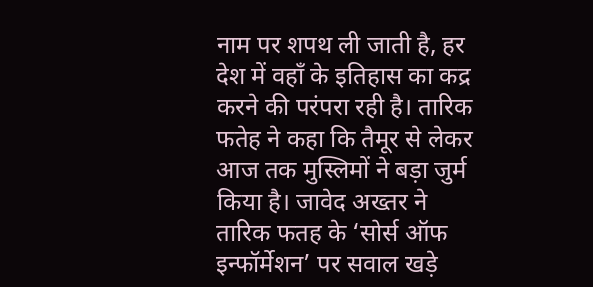नाम पर शपथ ली जाती है, हर देश में वहाँ के इतिहास का कद्र करने की परंपरा रही है। तारिक फतेह ने कहा कि तैमूर से लेकर आज तक मुस्लिमों ने बड़ा जुर्म किया है। जावेद अख्तर ने तारिक फतह के ‘सोर्स ऑफ इन्फॉर्मेशन’ पर सवाल खड़े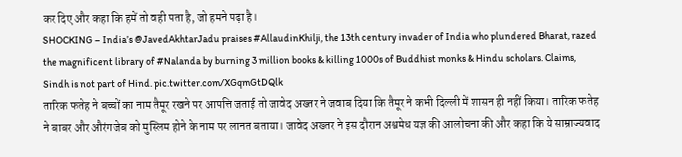कर दिए और कहा कि हमें तो वही पता है, जो हमने पढ़ा है।
SHOCKING – India’s @JavedAkhtarJadu praises #AllaudinKhilji, the 13th century invader of India who plundered Bharat, razed the magnificent library of #Nalanda by burning 3 million books & killing 1000s of Buddhist monks & Hindu scholars. Claims, Sindh is not part of Hind. pic.twitter.com/XGqmGtDQlk
तारिक फतेह ने बच्चों का नाम तैमूर रखने पर आपत्ति जताई तो जावेद अख्तर ने जवाब दिया कि तैमूर ने कभी दिल्ली में शासन ही नहीं किया। तारिक फतेह ने बाबर और औरंगजेब को मुस्लिम होने के नाम पर लानत बताया। जावेद अख्तर ने इस दौरान अश्वमेध यज्ञ की आलोचना की और कहा कि ये साम्राज्यवाद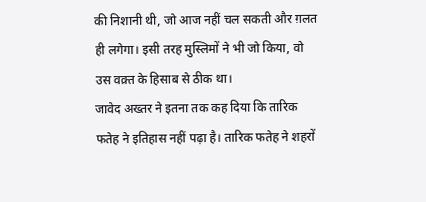की निशानी थी, जो आज नहीं चल सकती और ग़लत ही लगेगा। इसी तरह मुस्लिमों ने भी जो किया, वो उस वक़्त के हिसाब से ठीक था।
जावेद अख्तर ने इतना तक कह दिया कि तारिक फतेह ने इतिहास नहीं पढ़ा है। तारिक फतेह ने शहरों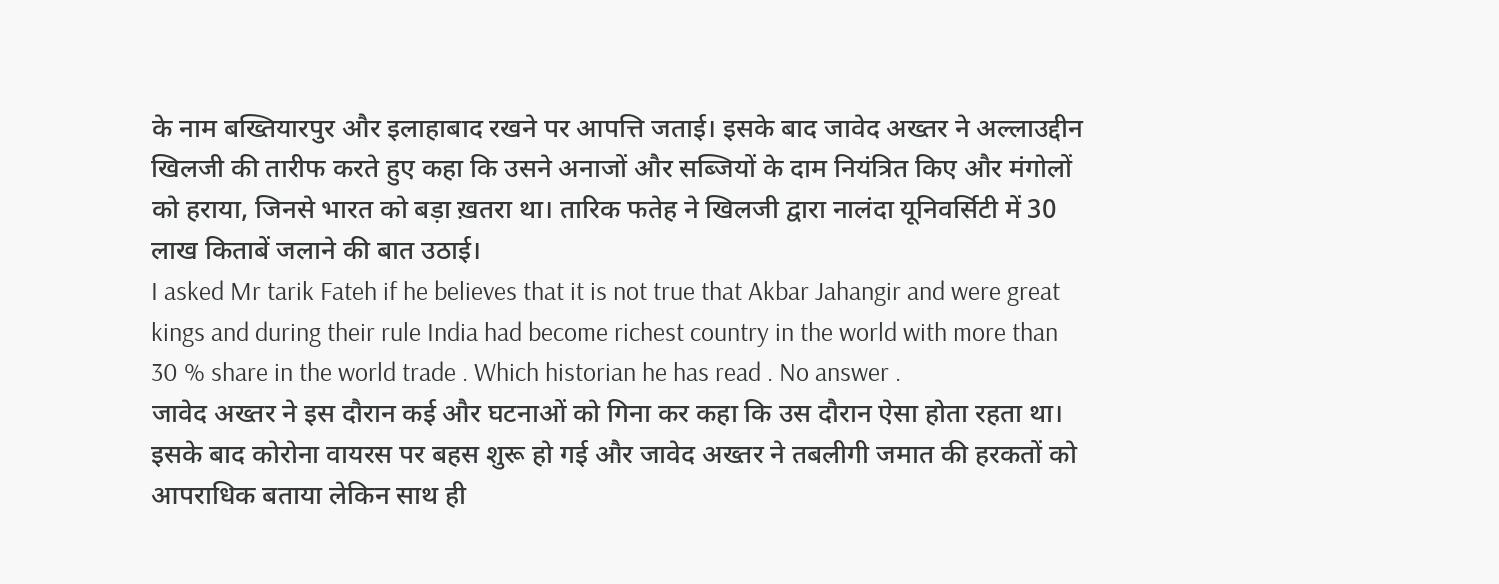के नाम बख्तियारपुर और इलाहाबाद रखने पर आपत्ति जताई। इसके बाद जावेद अख्तर ने अल्लाउद्दीन खिलजी की तारीफ करते हुए कहा कि उसने अनाजों और सब्जियों के दाम नियंत्रित किए और मंगोलों को हराया, जिनसे भारत को बड़ा ख़तरा था। तारिक फतेह ने खिलजी द्वारा नालंदा यूनिवर्सिटी में 30 लाख किताबें जलाने की बात उठाई।
I asked Mr tarik Fateh if he believes that it is not true that Akbar Jahangir and were great kings and during their rule India had become richest country in the world with more than 30 % share in the world trade . Which historian he has read . No answer .
जावेद अख्तर ने इस दौरान कई और घटनाओं को गिना कर कहा कि उस दौरान ऐसा होता रहता था। इसके बाद कोरोना वायरस पर बहस शुरू हो गई और जावेद अख्तर ने तबलीगी जमात की हरकतों को आपराधिक बताया लेकिन साथ ही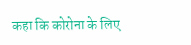कहा कि कोरोना के लिए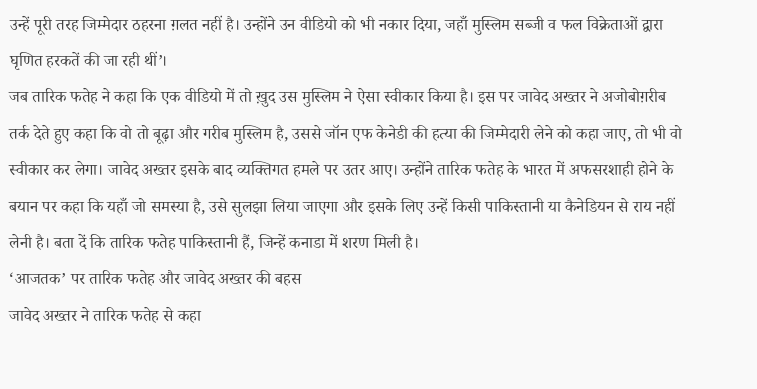उन्हें पूरी तरह जिम्मेदार ठहरना ग़लत नहीं है। उन्होंने उन वीडियो को भी नकार दिया, जहाँ मुस्लिम सब्जी व फल विक्रेताओं द्वारा घृणित हरकतें की जा रही थीं’।
जब तारिक फतेह ने कहा कि एक वीडियो में तो ख़ुद उस मुस्लिम ने ऐसा स्वीकार किया है। इस पर जावेद अख्तर ने अजोबोग़रीब तर्क देते हुए कहा कि वो तो बूढ़ा और गरीब मुस्लिम है, उससे जॉन एफ केनेडी की हत्या की जिम्मेदारी लेने को कहा जाए, तो भी वो स्वीकार कर लेगा। जावेद अख्तर इसके बाद व्यक्तिगत हमले पर उतर आए। उन्होंने तारिक फतेह के भारत में अफसरशाही होने के बयान पर कहा कि यहाँ जो समस्या है, उसे सुलझा लिया जाएगा और इसके लिए उन्हें किसी पाकिस्तानी या कैनेडियन से राय नहीं लेनी है। बता दें कि तारिक फतेह पाकिस्तानी हैं, जिन्हें कनाडा में शरण मिली है।
‘आजतक’ पर तारिक फतेह और जावेद अख्तर की बहस
जावेद अख्तर ने तारिक फतेह से कहा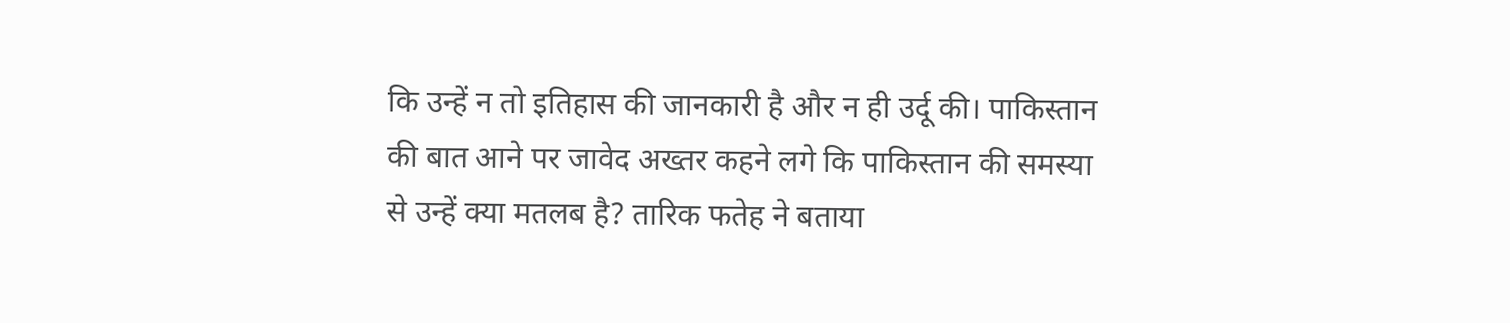कि उन्हें न तो इतिहास की जानकारी है और न ही उर्दू की। पाकिस्तान की बात आने पर जावेद अख्तर कहने लगे कि पाकिस्तान की समस्या से उन्हें क्या मतलब है? तारिक फतेह ने बताया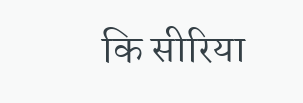कि सीरिया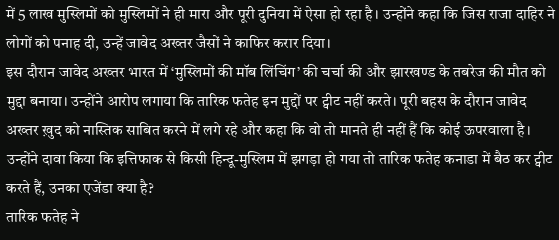में 5 लाख मुस्लिमों को मुस्लिमों ने ही मारा और पूरी दुनिया में ऐसा हो रहा है। उन्होंने कहा कि जिस राजा दाहिर ने लोगों को पनाह दी, उन्हें जावेद अख्तर जैसों ने काफिर करार दिया।
इस दौरान जावेद अख्तर भारत में ‘मुस्लिमों की मॉब लिंचिंग’ की चर्चा की और झारखण्ड के तबरेज की मौत को मुद्दा बनाया। उन्होंने आरोप लगाया कि तारिक फतेह इन मुद्दों पर ट्वीट नहीं करते। पूरी बहस के दौरान जावेद अख्तर ख़ुद को नास्तिक साबित करने में लगे रहे और कहा कि वो तो मानते ही नहीं हैं कि कोई ऊपरवाला है। उन्होंने दावा किया कि इत्तिफाक से किसी हिन्दू-मुस्लिम में झगड़ा हो गया तो तारिक फतेह कनाडा में बैठ कर ट्वीट करते हैं, उनका एजेंडा क्या है?
तारिक फतेह ने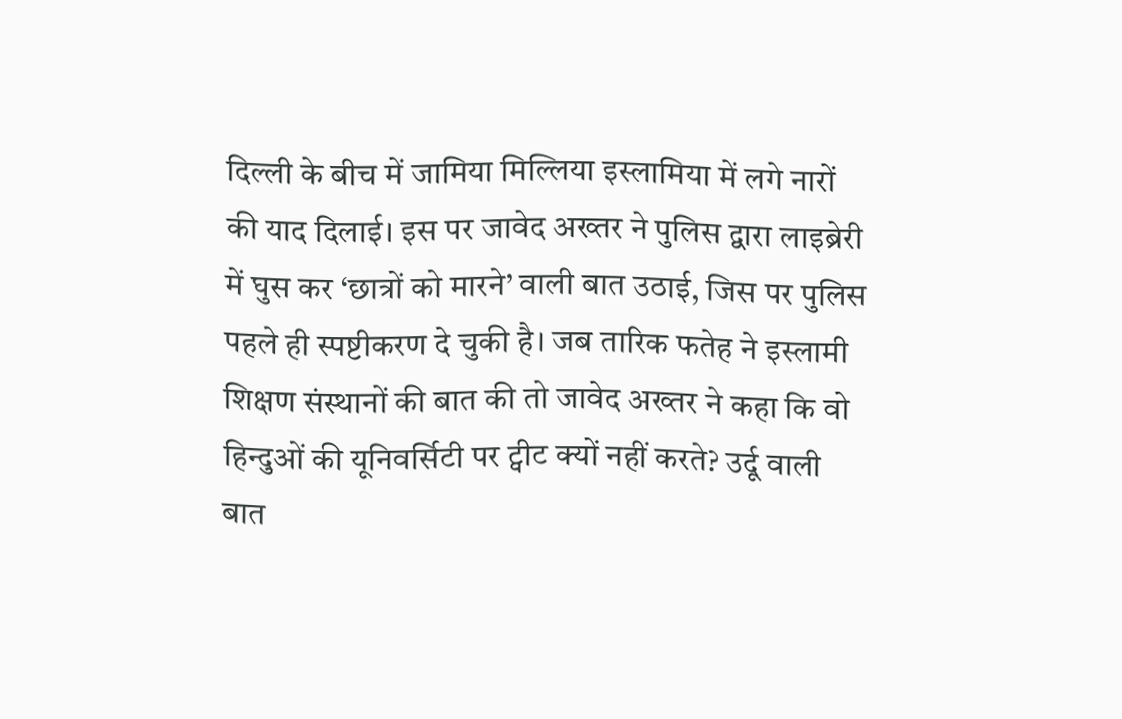दिल्ली के बीच में जामिया मिल्लिया इस्लामिया में लगे नारों की याद दिलाई। इस पर जावेद अख्तर ने पुलिस द्वारा लाइब्रेरी में घुस कर ‘छात्रों को मारने’ वाली बात उठाई, जिस पर पुलिस पहले ही स्पष्टीकरण दे चुकी है। जब तारिक फतेह ने इस्लामी शिक्षण संस्थानों की बात की तो जावेद अख्तर ने कहा कि वो हिन्दुओं की यूनिवर्सिटी पर ट्वीट क्यों नहीं करते? उर्दू वाली बात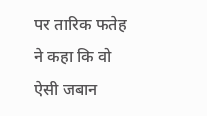पर तारिक फतेह ने कहा कि वो ऐसी जबान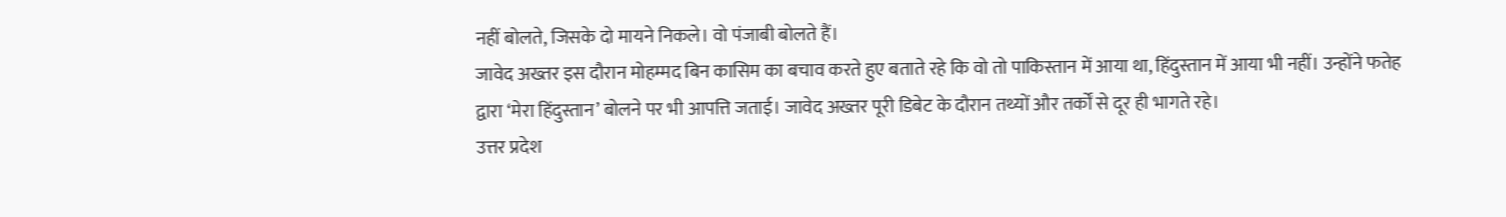नहीं बोलते, जिसके दो मायने निकले। वो पंजाबी बोलते हैं।
जावेद अख्तर इस दौरान मोहम्मद बिन कासिम का बचाव करते हुए बताते रहे कि वो तो पाकिस्तान में आया था, हिंदुस्तान में आया भी नहीं। उन्होंने फतेह द्वारा ‘मेरा हिंदुस्तान’ बोलने पर भी आपत्ति जताई। जावेद अख्तर पूरी डिबेट के दौरान तथ्यों और तर्कों से दूर ही भागते रहे।
उत्तर प्रदेश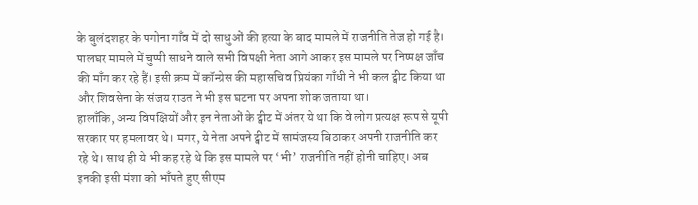के बुलंदशहर के पगोना गाँव में दो साधुओं की हत्या के बाद मामले में राजनीति तेज हो गई है। पालघर मामले में चुप्पी साधने वाले सभी विपक्षी नेता आगे आकर इस मामले पर निष्पक्ष जाँच की माँग कर रहे हैं। इसी क्रम में कॉन्ग्रेस की महासचिव प्रियंका गाँधी ने भी कल ट्वीट किया था और शिवसेना के संजय राउत ने भी इस घटना पर अपना शोक जताया था।
हालाँकि, अन्य विपक्षियों और इन नेताओं के ट्वीट में अंतर ये था कि वे लोग प्रत्यक्ष रूप से यूपी सरकार पर हमलावर थे। मगर, ये नेता अपने ट्वीट में सामंजस्य बिठाकर अपनी राजनीति कर रहे थे। साथ ही ये भी कह रहे थे कि इस मामले पर ‘भी’ राजनीति नहीं होनी चाहिए। अब इनकी इसी मंशा को भाँपते हुए सीएम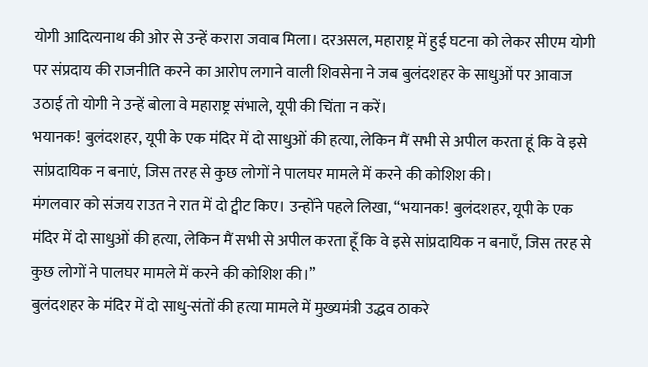योगी आदित्यनाथ की ओर से उन्हें करारा जवाब मिला। दरअसल, महाराष्ट्र में हुई घटना को लेकर सीएम योगी पर संप्रदाय की राजनीति करने का आरोप लगाने वाली शिवसेना ने जब बुलंदशहर के साधुओं पर आवाज उठाई तो योगी ने उन्हें बोला वे महाराष्ट्र संभाले, यूपी की चिंता न करें।
भयानक! बुलंदशहर, यूपी के एक मंदिर में दो साधुओं की हत्या, लेकिन मैं सभी से अपील करता हूं कि वे इसे सांप्रदायिक न बनाएं, जिस तरह से कुछ लोगों ने पालघर मामले में करने की कोशिश की।
मंगलवार को संजय राउत ने रात में दो ट्वीट किए। उन्होंने पहले लिखा, “भयानक! बुलंदशहर, यूपी के एक मंदिर में दो साधुओं की हत्या, लेकिन मैं सभी से अपील करता हूँ कि वे इसे सांप्रदायिक न बनाएँ, जिस तरह से कुछ लोगों ने पालघर मामले में करने की कोशिश की।”
बुलंदशहर के मंदिर में दो साधु-संतों की हत्या मामले में मुख्यमंत्री उद्धव ठाकरे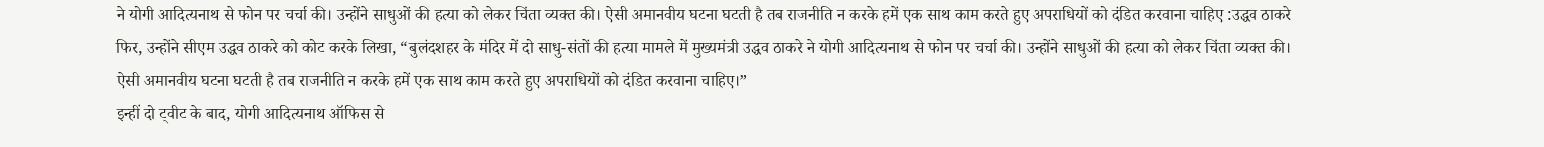ने योगी आदित्यनाथ से फोन पर चर्चा की। उन्होंने साधुओं की हत्या को लेकर चिंता व्यक्त की। ऐसी अमानवीय घटना घटती है तब राजनीति न करके हमें एक साथ काम करते हुए अपराधियों को दंडित करवाना चाहिए :उद्धव ठाकरे
फिर, उन्होंने सीएम उद्धव ठाकरे को कोट करके लिखा, “बुलंदशहर के मंदिर में दो साधु-संतों की हत्या मामले में मुख्यमंत्री उद्धव ठाकरे ने योगी आदित्यनाथ से फोन पर चर्चा की। उन्होंने साधुओं की हत्या को लेकर चिंता व्यक्त की। ऐसी अमानवीय घटना घटती है तब राजनीति न करके हमें एक साथ काम करते हुए अपराधियों को दंडित करवाना चाहिए।”
इन्हीं दो ट्वीट के बाद, योगी आदित्यनाथ ऑफिस से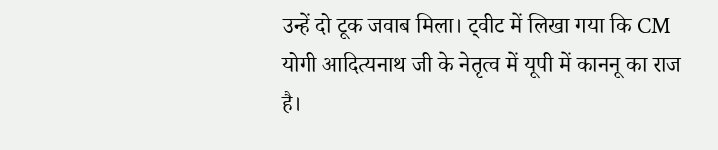उन्हें दो टूक जवाब मिला। ट्वीट में लिखा गया कि CM योगी आदित्यनाथ जी के नेतृत्व में यूपी में काननू का राज है।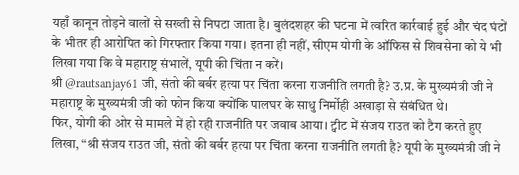यहाँ कानून तोड़ने वालों से सख्ती से निपटा जाता है। बुलंदशहर की घटना में त्वरित कार्रवाई हुई और चंद घंटों के भीतर ही आरोपित को गिरफ्तार किया गया। इतना ही नहीं, सीएम योगी के ऑफिस से शिवसेना को ये भी लिखा गया कि वे महाराष्ट्र संभालें, यूपी की चिंता न करें।
श्री @rautsanjay61 जी, संतो की बर्बर हत्या पर चिंता करना राजनीति लगती है? उ.प्र. के मुख्यमंत्री जी ने महाराष्ट्र के मुख्यमंत्री जी को फोन किया क्योंकि पालघर के साधु निर्मोही अखाड़ा से संबंधित थे।
फिर, योगी की ओर से मामले में हो रही राजनीति पर जवाब आया। ट्वीट में संजय राउत को टैग करते हुए लिखा, “श्री संजय राउत जी, संतो की बर्बर हत्या पर चिंता करना राजनीति लगती है? यूपी के मुख्यमंत्री जी ने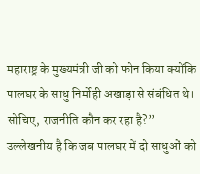महाराष्ट्र के मुख्यमंत्री जी को फोन किया क्योंकि पालघर के साधु निर्मोही अखाड़ा से संबंधित थे। सोचिए, राजनीति कौन कर रहा है?”
उल्लेखनीय है कि जब पालघर में दो साधुओं को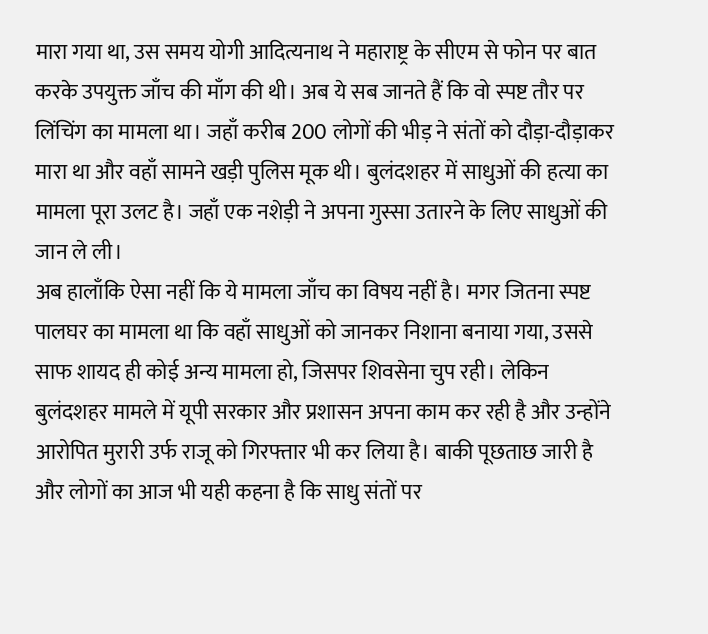मारा गया था, उस समय योगी आदित्यनाथ ने महाराष्ट्र के सीएम से फोन पर बात करके उपयुक्त जाँच की माँग की थी। अब ये सब जानते हैं कि वो स्पष्ट तौर पर लिंचिंग का मामला था। जहाँ करीब 200 लोगों की भीड़ ने संतों को दौड़ा-दौड़ाकर मारा था और वहाँ सामने खड़ी पुलिस मूक थी। बुलंदशहर में साधुओं की हत्या का मामला पूरा उलट है। जहाँ एक नशेड़ी ने अपना गुस्सा उतारने के लिए साधुओं की जान ले ली।
अब हालाँकि ऐसा नहीं कि ये मामला जाँच का विषय नहीं है। मगर जितना स्पष्ट पालघर का मामला था कि वहाँ साधुओं को जानकर निशाना बनाया गया, उससे साफ शायद ही कोई अन्य मामला हो, जिसपर शिवसेना चुप रही। लेकिन बुलंदशहर मामले में यूपी सरकार और प्रशासन अपना काम कर रही है और उन्होंने आरोपित मुरारी उर्फ राजू को गिरफ्तार भी कर लिया है। बाकी पूछताछ जारी है और लोगों का आज भी यही कहना है कि साधु संतों पर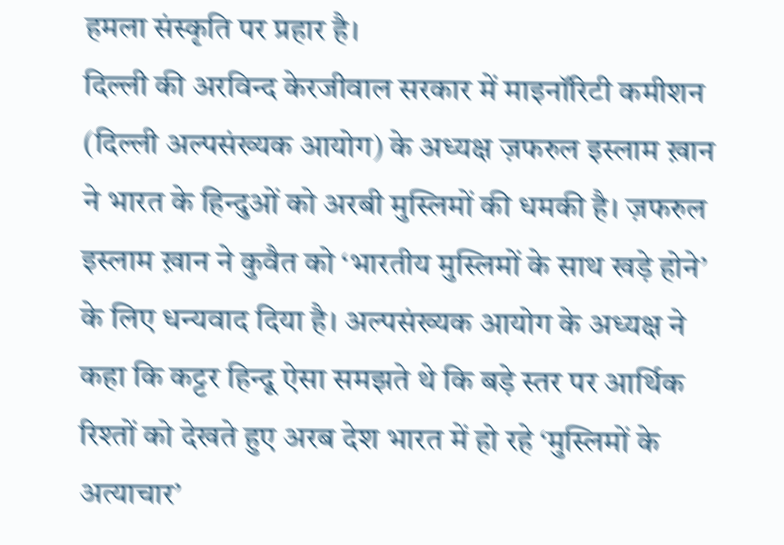हमला संस्कृति पर प्रहार है।
दिल्ली की अरविन्द केरजीवाल सरकार में माइनॉरिटी कमीशन (दिल्ली अल्पसंख्यक आयोग) के अध्यक्ष ज़फरुल इस्लाम ख़ान ने भारत के हिन्दुओं को अरबी मुस्लिमों की धमकी है। ज़फरुल इस्लाम ख़ान ने कुवैत को ‘भारतीय मुस्लिमों के साथ खड़े होने’ के लिए धन्यवाद दिया है। अल्पसंख्यक आयोग के अध्यक्ष ने कहा कि कट्टर हिन्दू ऐसा समझते थे कि बड़े स्तर पर आर्थिक रिश्तों को देखते हुए अरब देश भारत में हो रहे ‘मुस्लिमों के अत्याचार’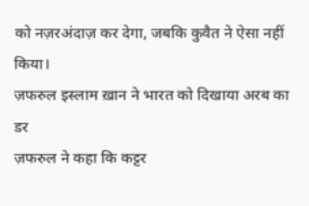को नज़रअंदाज़ कर देगा, जबकि कुवैत ने ऐसा नहीं किया।
ज़फरुल इस्लाम ख़ान ने भारत को दिखाया अरब का डर
ज़फरुल ने कहा कि कट्टर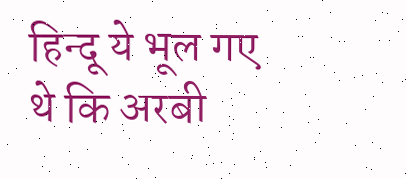हिन्दू ये भूल गए थे कि अरबी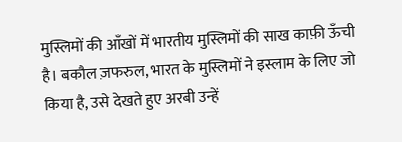मुस्लिमों की आँखों में भारतीय मुस्लिमों की साख काफ़ी ऊँची है। बकौल ज़फरुल, भारत के मुस्लिमों ने इस्लाम के लिए जो किया है, उसे देखते हुए अरबी उन्हें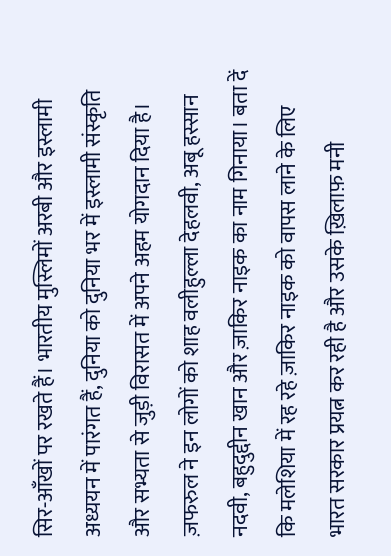सिर-आँखों पर रखते हैं। भारतीय मुस्लिमों अरबी और इस्लामी अध्ययन में पारंगत हैं, दुनिया को दुनिया भर में इस्लामी संस्कृति और सभ्यता से जुड़ी विरासत में अपने अहम योगदान दिया है।
ज़फरुल ने इन लोगों को शाह वलीहुल्ला देहलवी, अबू हस्सान नदवी, बहुदुद्दीन खान और ज़ाकिर नाइक का नाम गिनाया। बता दें कि मलेशिया में रह रहे ज़ाकिर नाइक को वापस लाने के लिए भारत सरकार प्रयत्न कर रही है और उसके ख़िलाफ़ मनी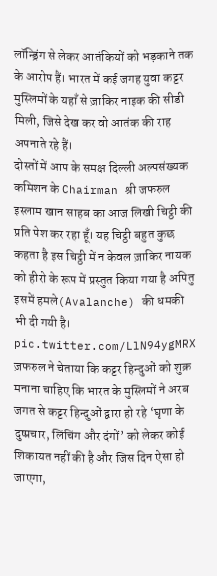लॉन्ड्रिंग से लेकर आतंकियों को भड़काने तक के आरोप हैं। भारत में कई जगह युवा कट्टर मुस्लिमों के यहाँ से ज़ाकिर नाइक की सीडी मिली, जिसे देख कर वो आतंक की राह अपनाते रहे हैं।
दोस्तों में आप के समक्ष दिल्ली अल्पसंख्यक कमिशन के Chairman श्री जफरुल इस्लाम खान साहब का आज लिखी चिट्ठी की प्रति पेश कर रहा हूँ। यह चिट्ठी बहुत कुछ कहता है इस चिट्ठी में न केवल ज़ाकिर नायक को हीरो के रूप में प्रस्तुत किया गया है अपितु इसमें हमले(Avalanche) की धमकी भी दी गयी है। pic.twitter.com/LlN94ygMRX
ज़फरुल ने चेताया कि कट्टर हिन्दुओं को शुक्र मनाना चाहिए कि भारत के मुस्लिमों ने अरब जगत से कट्टर हिन्दुओं द्वारा हो रहे ‘घृणा के दुष्प्रचार, लिंचिंग और दंगों’ को लेकर कोई शिकायत नहीं की है और जिस दिन ऐसा हो जाएगा,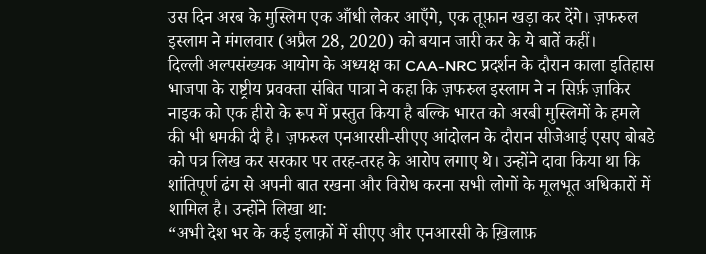उस दिन अरब के मुस्लिम एक आँधी लेकर आएँगे, एक तूफ़ान खड़ा कर देंगे। ज़फरुल इस्लाम ने मंगलवार (अप्रैल 28, 2020) को बयान जारी कर के ये बातें कहीं।
दिल्ली अल्पसंख्यक आयोग के अध्यक्ष का CAA-NRC प्रदर्शन के दौरान काला इतिहास
भाजपा के राष्ट्रीय प्रवक्ता संबित पात्रा ने कहा कि ज़फरुल इस्लाम ने न सिर्फ़ ज़ाकिर नाइक को एक हीरो के रूप में प्रस्तुत किया है बल्कि भारत को अरबी मुस्लिमों के हमले की भी धमकी दी है। ज़फरुल एनआरसी-सीएए आंदोलन के दौरान सीजेआई एसए बोबडे को पत्र लिख कर सरकार पर तरह-तरह के आरोप लगाए थे। उन्होंने दावा किया था कि शांतिपूर्ण ढंग से अपनी बात रखना और विरोध करना सभी लोगों के मूलभूत अधिकारों में शामिल है। उन्होंने लिखा था:
“अभी देश भर के कई इलाक़ों में सीएए और एनआरसी के ख़िलाफ़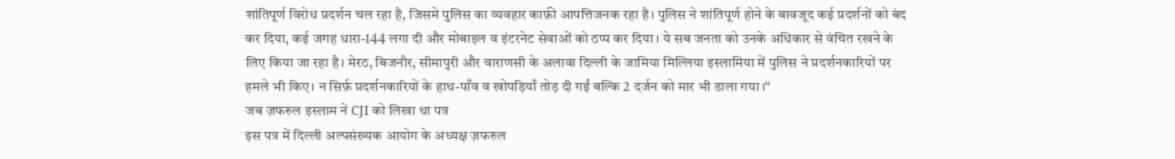शांतिपूर्ण विरोध प्रदर्शन चल रहा है, जिसमे पुलिस का व्यवहार काफ़ी आपत्तिजनक रहा है। पुलिस ने शांतिपूर्ण होने के बावजूद कई प्रदर्शनों को बंद कर दिया, कई जगह धारा-144 लगा दी और मोबाइल व इंटरनेट सेवाओं को ठप्प कर दिया। ये सब जनता को उनके अधिकार से वंचित रखने के लिए किया जा रहा है। मेरठ, बिजनौर, सीमापुरी और वाराणसी के अलावा दिल्ली के जामिया मिल्लिया इस्लामिया में पुलिस ने प्रदर्शनकारियों पर हमले भी किए। न सिर्फ़ प्रदर्शनकारियों के हाथ-पाँव व खोपड़ियाँ तोड़ दी गईं बल्कि 2 दर्जन को मार भी डाला गया।“
जब ज़फरुल इस्लाम ने CJI को लिखा था पत्र
इस पत्र में दिल्ली अल्पसंख्यक आयोग के अध्यक्ष ज़फरुल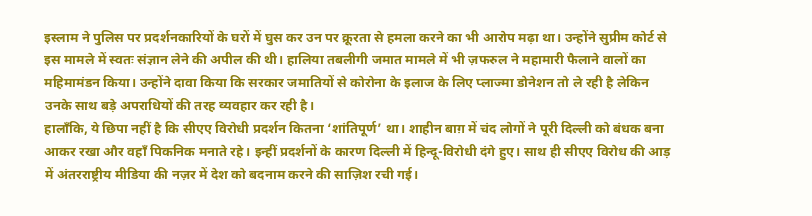इस्लाम ने पुलिस पर प्रदर्शनकारियों के घरों में घुस कर उन पर क्रूरता से हमला करने का भी आरोप मढ़ा था। उन्होंने सुप्रीम कोर्ट से इस मामले में स्वतः संज्ञान लेने की अपील की थी। हालिया तबलीगी जमात मामले में भी ज़फरुल ने महामारी फैलाने वालों का महिमामंडन किया। उन्होंने दावा किया कि सरकार जमातियों से कोरोना के इलाज के लिए प्लाज्मा डोनेशन तो ले रही है लेकिन उनके साथ बड़े अपराधियों की तरह व्यवहार कर रही है।
हालाँकि, ये छिपा नहीं है कि सीएए विरोधी प्रदर्शन कितना ‘शांतिपूर्ण’ था। शाहीन बाग़ में चंद लोगों ने पूरी दिल्ली को बंधक बना आकर रखा और वहाँ पिकनिक मनाते रहे। इन्हीं प्रदर्शनों के कारण दिल्ली में हिन्दू-विरोधी दंगे हुए। साथ ही सीएए विरोध की आड़ में अंतरराष्ट्रीय मीडिया की नज़र में देश को बदनाम करने की साज़िश रची गई।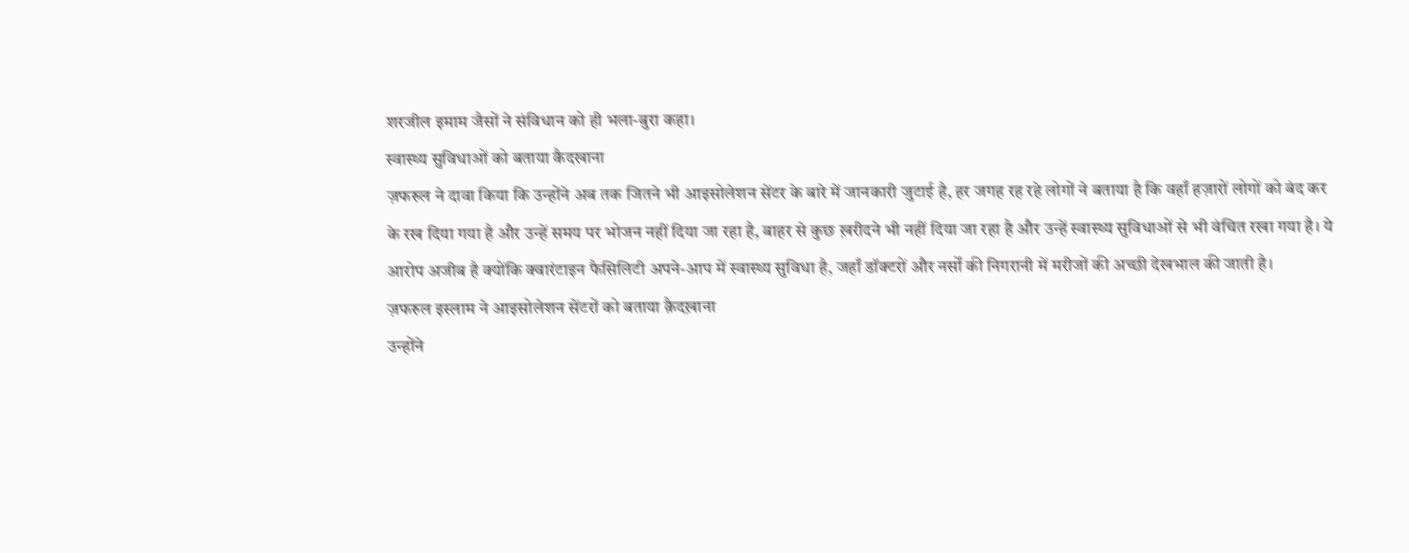शरजील इमाम जैसों ने संविधान को ही भला-बुरा कहा।
स्वास्थ्य सुविधाओं को बताया कैदखाना
ज़फरुल ने दावा किया कि उन्होंने अब तक जितने भी आइसोलेशन सेंटर के बारे में जानकारी जुटाई है, हर जगह रह रहे लोगों ने बताया है कि वहाँ हज़ारों लोगों को बंद कर के रख दिया गया है और उन्हें समय पर भोजन नहीं दिया जा रहा है, बाहर से कुछ ख़रीदने भी नहीं दिया जा रहा है और उन्हें स्वास्थ्य सुविधाओं से भी वंचित रखा गया है। ये आरोप अजीब है क्योंकि क्वारंटाइन फैसिलिटी अपने-आप में स्वास्थ्य सुविधा है, जहाँ डॉक्टरों और नर्सों की निगरानी में मरीजों की अच्छी देखभाल की जाती है।
ज़फरुल इस्लाम ने आइसोलेशन सेंटरों को बताया क़ैदख़ाना
उन्होंने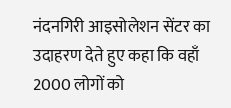नंदनगिरी आइसोलेशन सेंटर का उदाहरण देते हुए कहा कि वहाँ 2000 लोगों को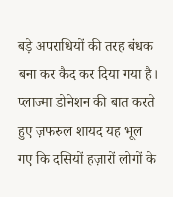बड़े अपराधियों की तरह बंधक बना कर कैद कर दिया गया है। प्लाज्मा डोनेशन की बात करते हुए ज़फरुल शायद यह भूल गए कि दसियों हज़ारों लोगों के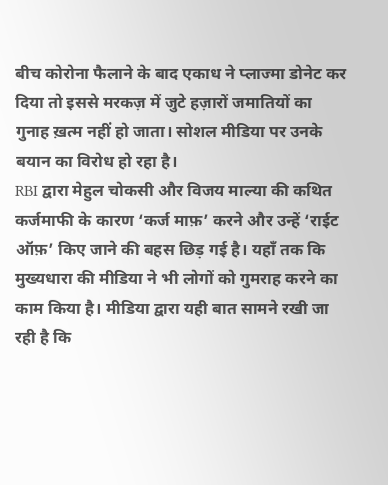बीच कोरोना फैलाने के बाद एकाध ने प्लाज्मा डोनेट कर दिया तो इससे मरकज़ में जुटे हज़ारों जमातियों का गुनाह ख़त्म नहीं हो जाता। सोशल मीडिया पर उनके बयान का विरोध हो रहा है।
RBI द्वारा मेहुल चोकसी और विजय माल्या की कथित कर्जमाफी के कारण ‘कर्ज माफ़’ करने और उन्हें ‘राईट ऑफ़’ किए जाने की बहस छिड़ गई है। यहाँ तक कि मुख्यधारा की मीडिया ने भी लोगों को गुमराह करने का काम किया है। मीडिया द्वारा यही बात सामने रखी जा रही है कि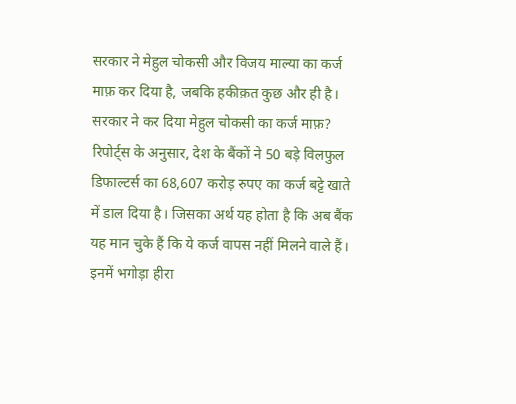सरकार ने मेहुल चोकसी और विजय माल्या का कर्ज माफ़ कर दिया है, जबकि हकीक़त कुछ और ही है।
सरकार ने कर दिया मेहुल चोकसी का कर्ज माफ़?
रिपोर्ट्स के अनुसार, देश के बैंकों ने 50 बड़े विलफुल डिफाल्टर्स का 68,607 करोड़ रुपए का कर्ज बट्टे खाते में डाल दिया है। जिसका अर्थ यह होता है कि अब बैंक यह मान चुके हैं कि ये कर्ज वापस नहीं मिलने वाले हैं। इनमें भगोड़ा हीरा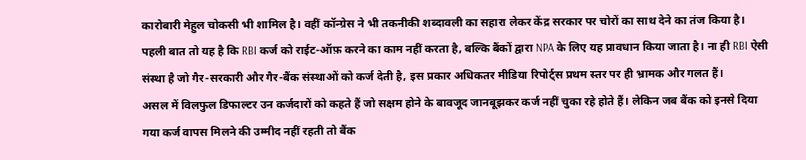कारोबारी मेहुल चोकसी भी शामिल है। वहीं कॉन्ग्रेस ने भी तकनीकी शब्दावली का सहारा लेकर केंद्र सरकार पर चोरों का साथ देने का तंज किया है।
पहली बात तो यह है कि RBI कर्ज को राईट-ऑफ़ करने का काम नहीं करता है, बल्कि बैंकों द्वारा NPA के लिए यह प्रावधान किया जाता है। ना ही RBI ऐसी संस्था है जो गैर-सरकारी और गैर-बैंक संस्थाओं को कर्ज देती है, इस प्रकार अधिकतर मीडिया रिपोर्ट्स प्रथम स्तर पर ही भ्रामक और गलत हैं।
असल में विलफुल डिफाल्टर उन कर्जदारों को कहते हैं जो सक्षम होने के बावजूद जानबूझकर कर्ज नहीं चुका रहे होते हैं। लेकिन जब बैंक को इनसे दिया गया कर्ज वापस मिलने की उम्मीद नहीं रहती तो बैंक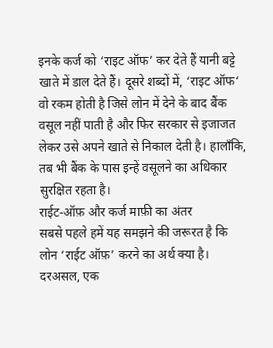इनके कर्ज को ‘राइट ऑफ’ कर देते हैं यानी बट्टे खाते में डाल देते हैं। दूसरे शब्दों में, ‘राइट ऑफ‘ वो रकम होती है जिसे लोन में देने के बाद बैंक वसूल नहीं पाती है और फिर सरकार से इजाजत लेकर उसे अपने खाते से निकाल देती है। हालाँकि, तब भी बैंक के पास इन्हें वसूलने का अधिकार सुरक्षित रहता है।
राईट-ऑफ़ और कर्ज माफ़ी का अंतर
सबसे पहले हमें यह समझने की जरूरत है कि लोन ‘राईट ऑफ़’ करने का अर्थ क्या है। दरअसल, एक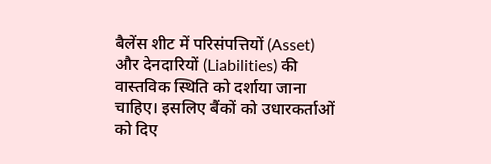बैलेंस शीट में परिसंपत्तियों (Asset) और देनदारियों (Liabilities) की वास्तविक स्थिति को दर्शाया जाना चाहिए। इसलिए बैंकों को उधारकर्ताओं को दिए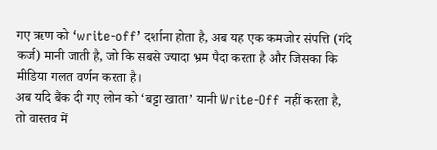गए ऋण को ‘write-off’ दर्शाना होता है, अब यह एक कमजोर संपत्ति (गंदे कर्ज) मानी जाती है, जो कि सबसे ज्यादा भ्रम पैदा करता है और जिसका कि मीडिया गलत वर्णन करता है।
अब यदि बैंक दी गए लोन को ‘बट्टा खाता’ यानी Write-Off नहीं करता है, तो वास्तव में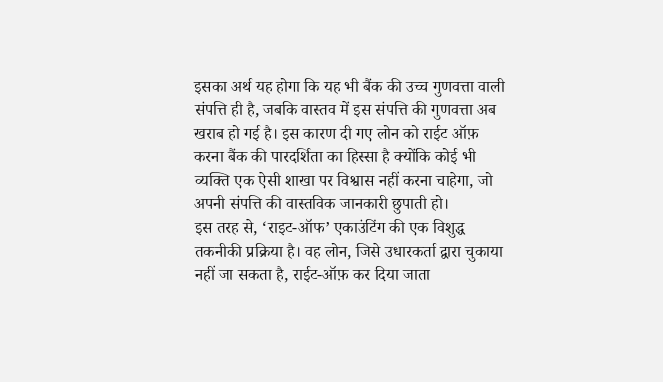इसका अर्थ यह होगा कि यह भी बैंक की उच्च गुणवत्ता वाली संपत्ति ही है, जबकि वास्तव में इस संपत्ति की गुणवत्ता अब खराब हो गई है। इस कारण दी गए लोन को राईट ऑफ़ करना बैंक की पारदर्शिता का हिस्सा है क्योंकि कोई भी व्यक्ति एक ऐसी शाखा पर विश्वास नहीं करना चाहेगा, जो अपनी संपत्ति की वास्तविक जानकारी छुपाती हो।
इस तरह से, ‘राइट-ऑफ’ एकाउंटिंग की एक विशुद्ध तकनीकी प्रक्रिया है। वह लोन, जिसे उधारकर्ता द्वारा चुकाया नहीं जा सकता है, राईट-ऑफ़ कर दिया जाता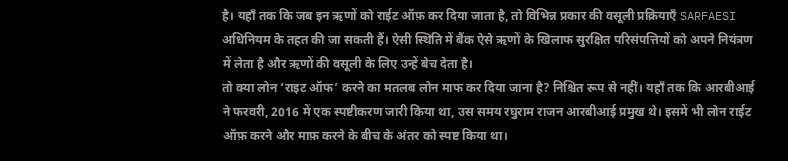है। यहाँ तक कि जब इन ऋणों को राईट ऑफ़ कर दिया जाता है, तो विभिन्न प्रकार की वसूली प्रक्रियाएँ SARFAESI अधिनियम के तहत की जा सकती हैं। ऐसी स्थिति में बैंक ऐसे ऋणों के खिलाफ सुरक्षित परिसंपत्तियों को अपने नियंत्रण में लेता है और ऋणों की वसूली के लिए उन्हें बेच देता है।
तो क्या लोन ‘राइट ऑफ’ करने का मतलब लोन माफ कर दिया जाना है? निश्चित रूप से नहीं। यहाँ तक कि आरबीआई ने फरवरी, 2016 में एक स्पष्टीकरण जारी किया था, उस समय रघुराम राजन आरबीआई प्रमुख थे। इसमें भी लोन राईट ऑफ़ करने और माफ़ करने के बीच के अंतर को स्पष्ट किया था।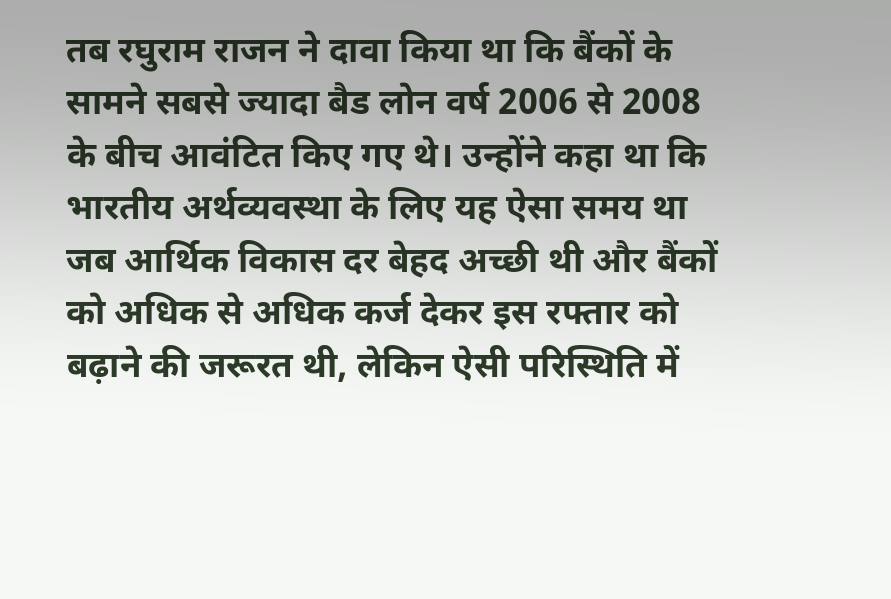तब रघुराम राजन ने दावा किया था कि बैंकों के सामने सबसे ज्यादा बैड लोन वर्ष 2006 से 2008 के बीच आवंटित किए गए थे। उन्होंने कहा था कि भारतीय अर्थव्यवस्था के लिए यह ऐसा समय था जब आर्थिक विकास दर बेहद अच्छी थी और बैंकों को अधिक से अधिक कर्ज देकर इस रफ्तार को बढ़ाने की जरूरत थी, लेकिन ऐसी परिस्थिति में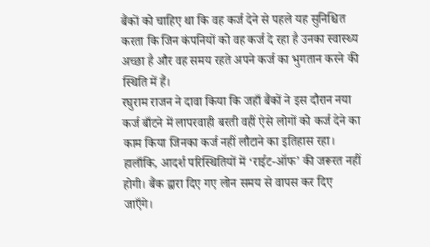बैंकों को चाहिए था कि वह कर्ज देने से पहले यह सुनिश्चित करता कि जिन कंपनियों को वह कर्ज दे रहा है उनका स्वास्थ्य अच्छा है और वह समय रहते अपने कर्ज का भुगतान करने की स्थिति में हैं।
रघुराम राजन ने दावा किया कि जहाँ बैंकों ने इस दौरान नया कर्ज बाँटने में लापरवाही बरती वहीं ऐसे लोगों को कर्ज देने का काम किया जिनका कर्ज नहीं लौटाने का इतिहास रहा।
हालाँकि, आदर्श परिस्थितियों में ‘राईट-ऑफ’ की जरूरत नहीं होगी। बैंक द्वारा दिए गए लोन समय से वापस कर दिए जाएँगे।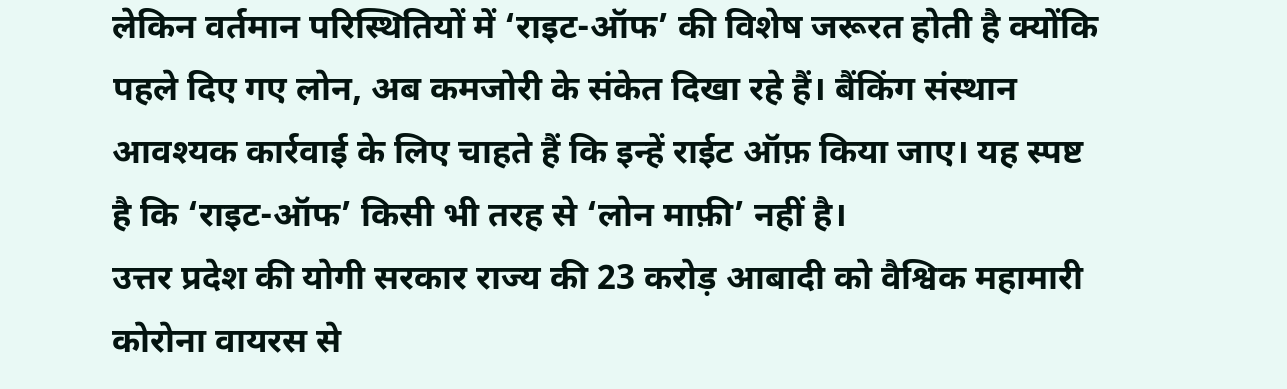लेकिन वर्तमान परिस्थितियों में ‘राइट-ऑफ’ की विशेष जरूरत होती है क्योंकि पहले दिए गए लोन, अब कमजोरी के संकेत दिखा रहे हैं। बैंकिंग संस्थान आवश्यक कार्रवाई के लिए चाहते हैं कि इन्हें राईट ऑफ़ किया जाए। यह स्पष्ट है कि ‘राइट-ऑफ’ किसी भी तरह से ‘लोन माफ़ी’ नहीं है।
उत्तर प्रदेश की योगी सरकार राज्य की 23 करोड़ आबादी को वैश्विक महामारी कोरोना वायरस से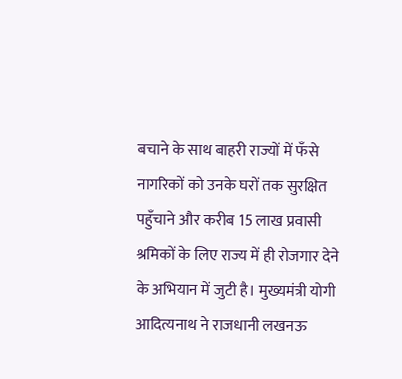बचाने के साथ बाहरी राज्यों में फँसे नागरिकों को उनके घरों तक सुरक्षित पहुँचाने और करीब 15 लाख प्रवासी श्रमिकों के लिए राज्य में ही रोजगार देने के अभियान में जुटी है। मुख्यमंत्री योगी आदित्यनाथ ने राजधानी लखनऊ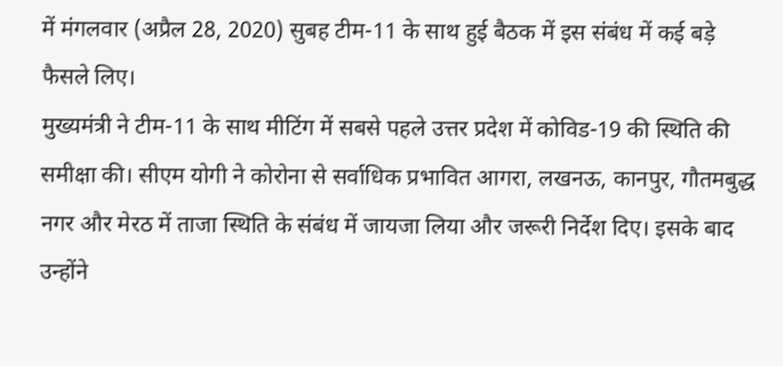में मंगलवार (अप्रैल 28, 2020) सुबह टीम-11 के साथ हुई बैठक में इस संबंध में कई बड़े फैसले लिए।
मुख्यमंत्री ने टीम-11 के साथ मीटिंग में सबसे पहले उत्तर प्रदेश में कोविड-19 की स्थिति की समीक्षा की। सीएम योगी ने कोरोना से सर्वाधिक प्रभावित आगरा, लखनऊ, कानपुर, गौतमबुद्ध नगर और मेरठ में ताजा स्थिति के संबंध में जायजा लिया और जरूरी निर्देश दिए। इसके बाद उन्होंने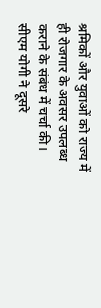श्रमिकों और युवाओं को राज्य में ही रोजगार के अवसर उपलब्ध कराने के संबंध में चर्चा की।
सीएम योगी ने दूसरे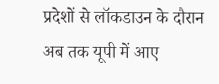प्रदेशों से लॉकडाउन के दौरान अब तक यूपी में आए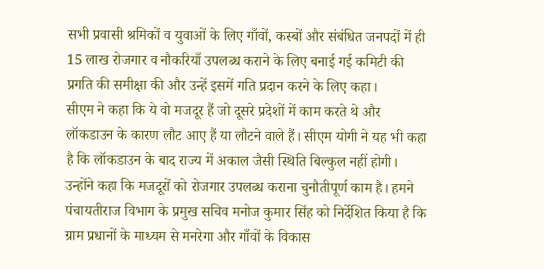सभी प्रवासी श्रमिकों व युवाओं के लिए गाँवों, कस्बों और संबंधित जनपदों में ही 15 लाख रोजगार व नौकरियाँ उपलब्ध कराने के लिए बनाई गई कमिटी की प्रगति की समीक्षा की और उन्हें इसमें गति प्रदान करने के लिए कहा।
सीएम ने कहा कि ये वो मजदूर हैं जो दूसरे प्रदेशों में काम करते थे और लॉकडाउन के कारण लौट आए हैं या लौटने वाले हैं। सीएम योगी ने यह भी कहा है कि लॉकडाउन के बाद राज्य में अकाल जैसी स्थिति बिल्कुल नहीं होगी।
उन्होंने कहा कि मजदूरों को रोजगार उपलब्ध कराना चुनौतीपूर्ण काम है। हमने पंचायतीराज विभाग के प्रमुख सचिव मनोज कुमार सिंह को निर्देशित किया है कि ग्राम प्रधानों के माध्यम से मनरेगा और गाँवों के विकास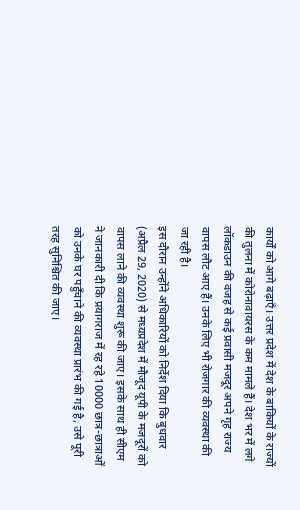कार्यों को आगे बढ़ाएँ। उत्तर प्रदेश में देश के बाकियों के राज्यों की तुलना में कोरोनावायरस के कम मामले हैं। देश भर में लगे लॉकडाउन की वजह से कई प्रवासी मजदूर अपने गृह राज्य वापस लौट आए हैं। उनके लिए भी रोजगार की व्यवस्था की जा रही है।
इस दौरान उन्होंने अधिकारियों को निर्देश दिया कि बुधवार (अप्रैल 29, 2020) से मध्यप्रदेश में मौजूद यूपी के मजदूरों को वापस लाने की व्यवस्था शुरू की जाए। इसके साथ ही सीएम ने जानकारी दी कि प्रयागराज में रह रहे 10000 छात्र-छात्राओं को उनके घर पहुँचाने की व्यवस्था प्रारंभ की गई है, उसे पूरी तरह सुनिश्चित की जाए।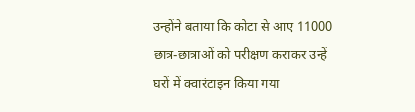उन्होंने बताया कि कोटा से आए 11000 छात्र-छात्राओं को परीक्षण कराकर उन्हें घरों में क्वारंटाइन किया गया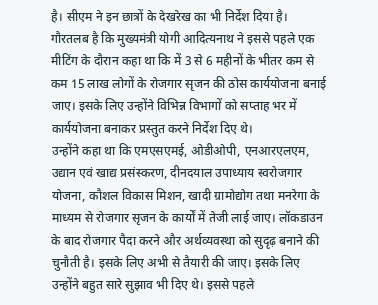है। सीएम ने इन छात्रों के देखरेख का भी निर्देश दिया है।
गौरतलब है कि मुख्यमंत्री योगी आदित्यनाथ ने इससे पहले एक मीटिंग के दौरान कहा था कि में 3 से 6 महीनों के भीतर कम से कम 15 लाख लोगों के रोजगार सृजन की ठोस कार्ययोजना बनाई जाए। इसके लिए उन्होंने विभिन्न विभागों को सप्ताह भर में कार्ययोजना बनाकर प्रस्तुत करने निर्देश दिए थे।
उन्होंने कहा था कि एमएसएमई, ओडीओपी, एनआरएलएम, उद्यान एवं खाद्य प्रसंस्करण, दीनदयाल उपाध्याय स्वरोजगार योजना, कौशल विकास मिशन, खादी ग्रामोद्योग तथा मनरेगा के माध्यम से रोजगार सृजन के कार्यों में तेजी लाई जाए। लॉकडाउन के बाद रोजगार पैदा करने और अर्थव्यवस्था को सुदृढ़ बनाने की चुनौती है। इसके लिए अभी से तैयारी की जाए। इसके लिए उन्होंने बहुत सारे सुझाव भी दिए थे। इससे पहले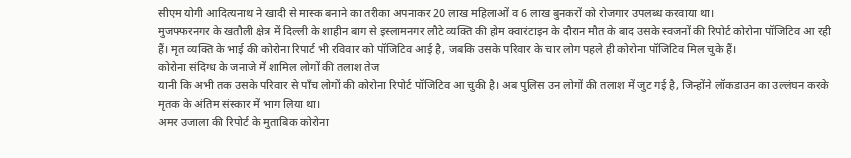सीएम योगी आदित्यनाथ ने खादी से मास्क बनाने का तरीका अपनाकर 20 लाख महिलाओं व 6 लाख बुनकरों को रोजगार उपलब्ध करवाया था।
मुजफ्फरनगर के खतौली क्षेत्र में दिल्ली के शाहीन बाग से इस्लामनगर लौटे व्यक्ति की होम क्वारंटाइन के दौरान मौत के बाद उसके स्वजनों की रिपोर्ट कोरोना पॉजिटिव आ रही हैं। मृत व्यक्ति के भाई की कोरोना रिपार्ट भी रविवार को पॉजिटिव आई है, जबकि उसके परिवार के चार लोग पहले ही कोरोना पॉजिटिव मिल चुके हैं।
कोरोना संदिग्ध के जनाजे में शामिल लोगों की तलाश तेज
यानी कि अभी तक उसके परिवार से पाँच लोगों की कोरोना रिपोर्ट पॉजिटिव आ चुकी है। अब पुलिस उन लोगों की तलाश में जुट गई है, जिन्होंने लॉकडाउन का उल्लंघन करके मृतक के अंतिम संस्कार में भाग लिया था।
अमर उजाला की रिपोर्ट के मुताबिक कोरोना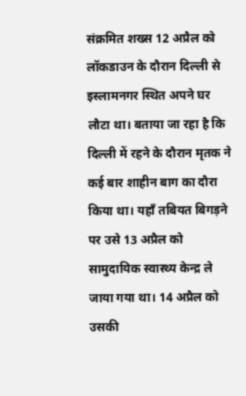संक्रमित शख्स 12 अप्रैल को लॉकडाउन के दौरान दिल्ली से इस्लामनगर स्थित अपने घर लौटा था। बताया जा रहा है कि दिल्ली में रहने के दौरान मृतक ने कई बार शाहीन बाग का दौरा किया था। यहाँ तबियत बिगड़ने पर उसे 13 अप्रैल को सामुदायिक स्वास्थ्य केन्द्र ले जाया गया था। 14 अप्रैल को उसकी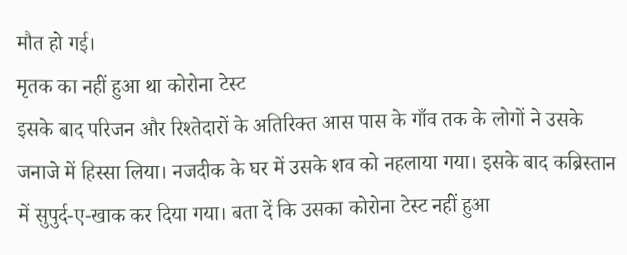मौत हो गई।
मृतक का नहीं हुआ था कोरोना टेस्ट
इसके बाद परिजन और रिश्तेदारों के अतिरिक्त आस पास के गाँव तक के लोगों ने उसके जनाजे में हिस्सा लिया। नजदीक के घर में उसके शव को नहलाया गया। इसके बाद कब्रिस्तान में सुपुर्द-ए-खाक कर दिया गया। बता दें कि उसका कोरोना टेस्ट नहीं हुआ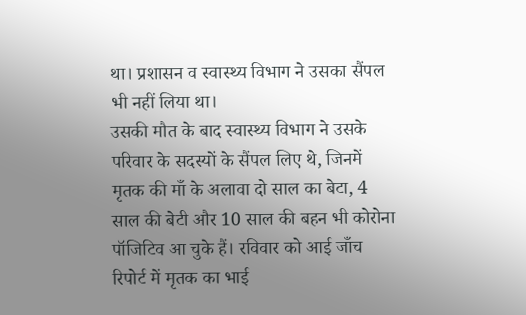था। प्रशासन व स्वास्थ्य विभाग ने उसका सैंपल भी नहीं लिया था।
उसकी मौत के बाद स्वास्थ्य विभाग ने उसके परिवार के सदस्यों के सैंपल लिए थे, जिनमें मृतक की माँ के अलावा दो साल का बेटा, 4 साल की बेटी और 10 साल की बहन भी कोरोना पॉजिटिव आ चुके हैं। रविवार को आई जाँच रिपोर्ट में मृतक का भाई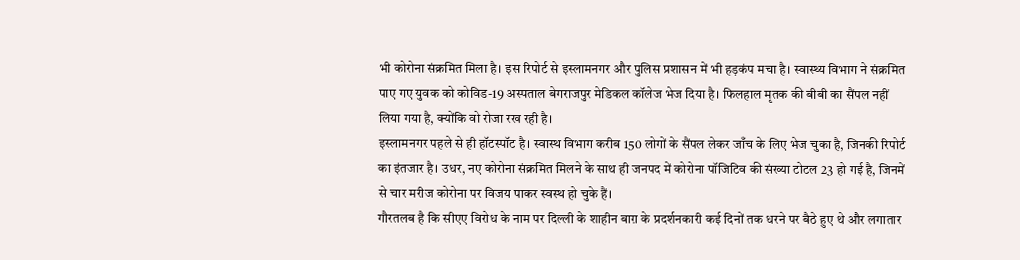भी कोरोना संक्रमित मिला है। इस रिपोर्ट से इस्लामनगर और पुलिस प्रशासन में भी हड़कंप मचा है। स्वास्थ्य विभाग ने संक्रमित पाए गए युवक को कोविड-19 अस्पताल बेगराजपुर मेडिकल कॉलेज भेज दिया है। फिलहाल मृतक की बीबी का सैंपल नहीं लिया गया है, क्योंकि वो रोजा रख रही है।
इस्लामनगर पहले से ही हॉटस्पॉट है। स्वास्थ विभाग करीब 150 लोगों के सैंपल लेकर जाँच के लिए भेज चुका है, जिनकी रिपोर्ट का इंतजार है। उधर, नए कोरोना संक्रमित मिलने के साथ ही जनपद में कोरोना पॉजिटिव की संख्या टोटल 23 हो गई है, जिनमें से चार मरीज कोरोना पर विजय पाकर स्वस्थ हो चुके हैं।
गौरतलब है कि सीएए विरोध के नाम पर दिल्ली के शाहीन बाग़ के प्रदर्शनकारी कई दिनों तक धरने पर बैठे हुए थे और लगातार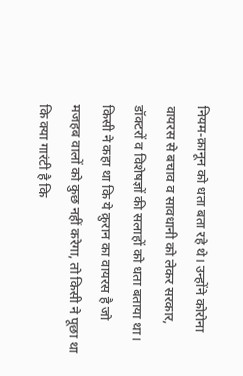नियम-क़ानून को धता बता रहे थे। उन्होंने कोरोना वायरस से बचाव व सावधानी को लेकर सरकार, डॉक्टरों व विशेषज्ञों की सलाहों को धता बताया था। किसी ने कहा था कि ये क़ुरान का वायरस है जो मजहब वालों को कुछ नहीं करेगा, तो किसी ने पूछा था कि क्या गारंटी है कि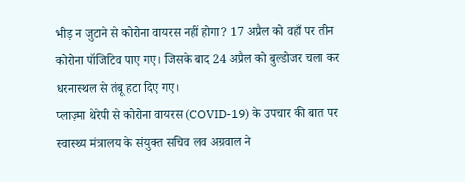भीड़ न जुटाने से कोरोना वायरस नहीं होगा? 17 अप्रैल को वहाँ पर तीन कोरोना पॉजिटिव पाए गए। जिसके बाद 24 अप्रैल को बुल्डोजर चला कर धरनास्थल से तंबू हटा दिए गए।
प्लाज़्मा थेरेपी से कोरोना वायरस (COVID-19) के उपचार की बात पर स्वास्थ्य मंत्रालय के संयुक्त सचिव लव अग्रवाल ने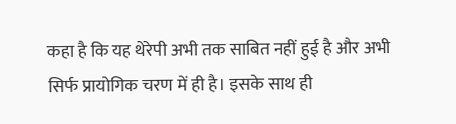कहा है कि यह थेरेपी अभी तक साबित नहीं हुई है और अभी सिर्फ प्रायोगिक चरण में ही है। इसके साथ ही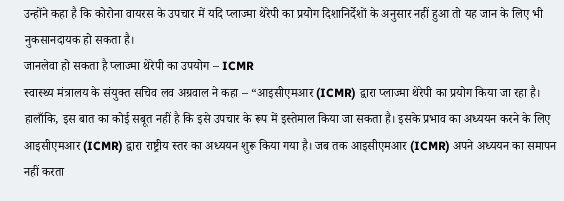उन्होंने कहा है कि कोरोना वायरस के उपचार में यदि प्लाज्मा थेरेपी का प्रयोग दिशानिर्देशों के अनुसार नहीं हुआ तो यह जान के लिए भी नुकसानदायक हो सकता है।
जानलेवा हो सकता है प्लाज्मा थेरेपी का उपयोग – ICMR
स्वास्थ्य मंत्रालय के संयुक्त सचिव लव अग्रवाल ने कहा – “आइसीएमआर (ICMR) द्वारा प्लाज्मा थेरेपी का प्रयोग किया जा रहा है। हालाँकि, इस बात का कोई सबूत नहीं है कि इसे उपचार के रूप में इस्तेमाल किया जा सकता है। इसके प्रभाव का अध्ययन करने के लिए आइसीएमआर (ICMR) द्वारा राष्ट्रीय स्तर का अध्ययन शुरू किया गया है। जब तक आइसीएमआर (ICMR) अपने अध्ययन का समापन नहीं करता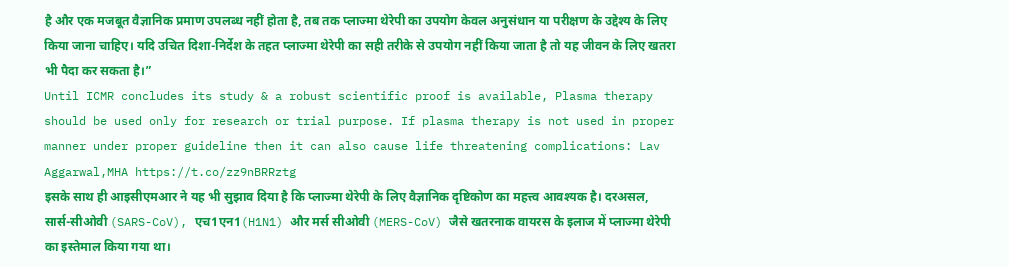है और एक मजबूत वैज्ञानिक प्रमाण उपलब्ध नहीं होता है, तब तक प्लाज्मा थेरेपी का उपयोग केवल अनुसंधान या परीक्षण के उद्देश्य के लिए किया जाना चाहिए। यदि उचित दिशा-निर्देश के तहत प्लाज्मा थेरेपी का सही तरीके से उपयोग नहीं किया जाता है तो यह जीवन के लिए खतरा भी पैदा कर सकता है।”
Until ICMR concludes its study & a robust scientific proof is available, Plasma therapy should be used only for research or trial purpose. If plasma therapy is not used in proper manner under proper guideline then it can also cause life threatening complications: Lav Aggarwal,MHA https://t.co/zz9nBRRztg
इसके साथ ही आइसीएमआर ने यह भी सुझाव दिया है कि प्लाज्मा थेरेपी के लिए वैज्ञानिक दृष्टिकोण का महत्त्व आवश्यक है। दरअसल, सार्स-सीओवी (SARS-CoV), एच1एन1(H1N1) और मर्स सीओवी (MERS-CoV) जैसे खतरनाक वायरस के इलाज में प्लाज्मा थेरेपी का इस्तेमाल किया गया था।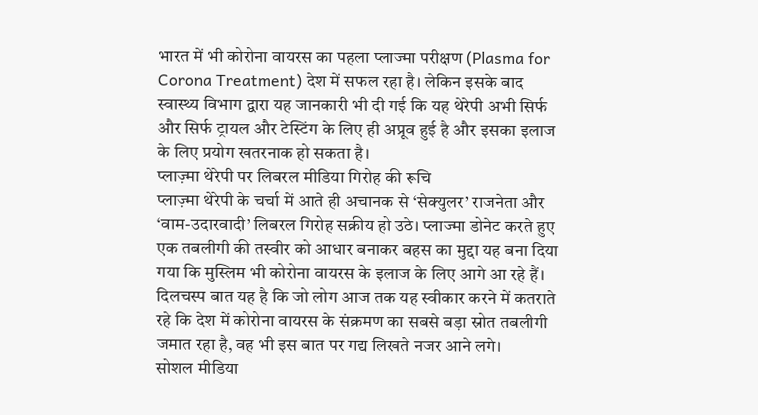भारत में भी कोरोना वायरस का पहला प्लाज्मा परीक्षण (Plasma for Corona Treatment) देश में सफल रहा है। लेकिन इसके बाद स्वास्थ्य विभाग द्वारा यह जानकारी भी दी गई कि यह थेरेपी अभी सिर्फ और सिर्फ ट्रायल और टेस्टिंग के लिए ही अप्रूव हुई है और इसका इलाज के लिए प्रयोग खतरनाक हो सकता है।
प्लाज़्मा थेरेपी पर लिबरल मीडिया गिरोह की रूचि
प्लाज़्मा थेरेपी के चर्चा में आते ही अचानक से ‘सेक्युलर’ राजनेता और ‘वाम-उदारवादी’ लिबरल गिरोह सक्रीय हो उठे। प्लाज्मा डोनेट करते हुए एक तबलीगी की तस्वीर को आधार बनाकर बहस का मुद्दा यह बना दिया गया कि मुस्लिम भी कोरोना वायरस के इलाज के लिए आगे आ रहे हैं। दिलचस्प बात यह है कि जो लोग आज तक यह स्वीकार करने में कतराते रहे कि देश में कोरोना वायरस के संक्रमण का सबसे बड़ा स्रोत तबलीगी जमात रहा है, वह भी इस बात पर गद्य लिखते नजर आने लगे।
सोशल मीडिया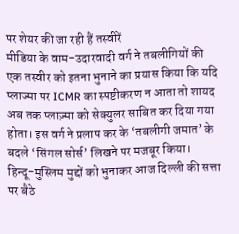पर शेयर की जा रही हैं तस्वीरें
मीडिया के वाम-उदारवादी वर्ग ने तबलीगियों की एक तस्वीर को इतना भुनाने का प्रयास किया कि यदि प्लाज्मा पर ICMR का स्पष्टीकरण न आता तो शायद अब तक प्लाज़्मा को सेक्युलर साबित कर दिया गया होता। इस वर्ग ने प्रलाप कर के ‘तबलीगी जमात’ के बदले ‘सिंगल सोर्स’ लिखने पर मजबूर किया।
हिन्दू-मुस्लिम मुद्दों को भुनाकर आज दिल्ली की सत्ता पर बैठे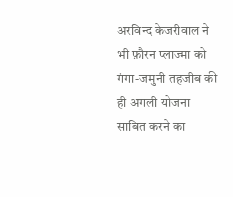अरविन्द केजरीवाल ने भी फ़ौरन प्लाज्मा को गंगा-जमुनी तहजीब की ही अगली योजना साबित करने का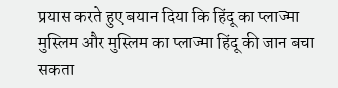प्रयास करते हुए बयान दिया कि हिंदू का प्लाज्मा मुस्लिम और मुस्लिम का प्लाज्मा हिंदू की जान बचा सकता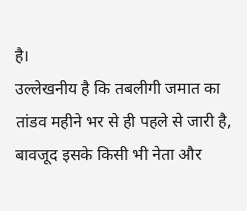है।
उल्लेखनीय है कि तबलीगी जमात का तांडव महीने भर से ही पहले से जारी है, बावजूद इसके किसी भी नेता और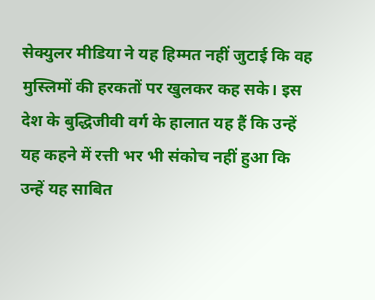सेक्युलर मीडिया ने यह हिम्मत नहीं जुटाई कि वह मुस्लिमों की हरकतों पर खुलकर कह सके। इस देश के बुद्धिजीवी वर्ग के हालात यह हैं कि उन्हें यह कहने में रत्ती भर भी संकोच नहीं हुआ कि उन्हें यह साबित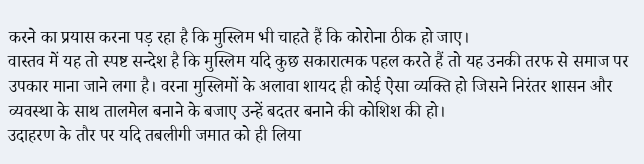करने का प्रयास करना पड़ रहा है कि मुस्लिम भी चाहते हैं कि कोरोना ठीक हो जाए।
वास्तव में यह तो स्पष्ट सन्देश है कि मुस्लिम यदि कुछ सकारात्मक पहल करते हैं तो यह उनकी तरफ से समाज पर उपकार माना जाने लगा है। वरना मुस्लिमों के अलावा शायद ही कोई ऐसा व्यक्ति हो जिसने निरंतर शासन और व्यवस्था के साथ तालमेल बनाने के बजाए उन्हें बदतर बनाने की कोशिश की हो।
उदाहरण के तौर पर यदि तबलीगी जमात को ही लिया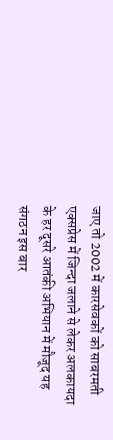जाए तो 2002 में कारसेवकों को साबरमती एक्सप्रेस में जिन्दा जलाने से लेकर अलकायदा के हर दूसरे आतंकी अभियान में मौजूद यह संगठन इस बार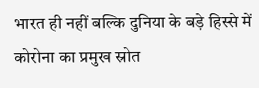भारत ही नहीं बल्कि दुनिया के बड़े हिस्से में कोरोना का प्रमुख स्रोत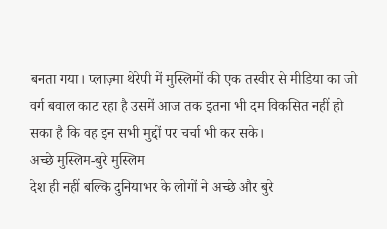बनता गया। प्लाज़्मा थेरेपी में मुस्लिमों की एक तस्वीर से मीडिया का जो वर्ग बवाल काट रहा है उसमें आज तक इतना भी दम विकसित नहीं हो सका है कि वह इन सभी मुद्दों पर चर्चा भी कर सके।
अच्छे मुस्लिम-बुरे मुस्लिम
देश ही नहीं बल्कि दुनियाभर के लोगों ने अच्छे और बुरे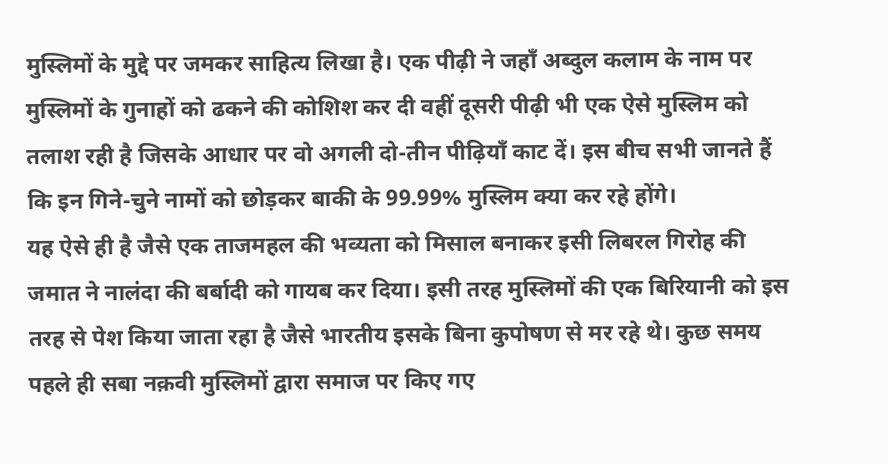मुस्लिमों के मुद्दे पर जमकर साहित्य लिखा है। एक पीढ़ी ने जहाँ अब्दुल कलाम के नाम पर मुस्लिमों के गुनाहों को ढकने की कोशिश कर दी वहीं दूसरी पीढ़ी भी एक ऐसे मुस्लिम को तलाश रही है जिसके आधार पर वो अगली दो-तीन पीढ़ियाँ काट दें। इस बीच सभी जानते हैं कि इन गिने-चुने नामों को छोड़कर बाकी के 99.99% मुस्लिम क्या कर रहे होंगे।
यह ऐसे ही है जैसे एक ताजमहल की भव्यता को मिसाल बनाकर इसी लिबरल गिरोह की जमात ने नालंदा की बर्बादी को गायब कर दिया। इसी तरह मुस्लिमों की एक बिरियानी को इस तरह से पेश किया जाता रहा है जैसे भारतीय इसके बिना कुपोषण से मर रहे थे। कुछ समय पहले ही सबा नक़वी मुस्लिमों द्वारा समाज पर किए गए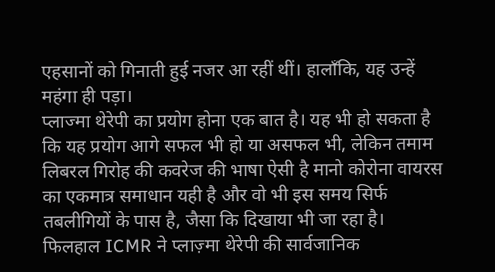एहसानों को गिनाती हुई नजर आ रहीं थीं। हालाँकि, यह उन्हें महंगा ही पड़ा।
प्लाज्मा थेरेपी का प्रयोग होना एक बात है। यह भी हो सकता है कि यह प्रयोग आगे सफल भी हो या असफल भी, लेकिन तमाम लिबरल गिरोह की कवरेज की भाषा ऐसी है मानो कोरोना वायरस का एकमात्र समाधान यही है और वो भी इस समय सिर्फ तबलीगियों के पास है, जैसा कि दिखाया भी जा रहा है।
फिलहाल ICMR ने प्लाज़्मा थेरेपी की सार्वजानिक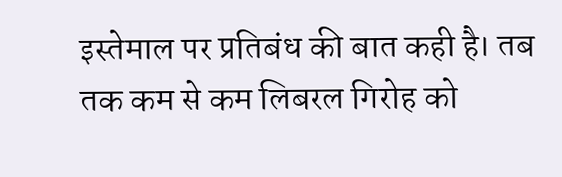इस्तेमाल पर प्रतिबंध की बात कही है। तब तक कम से कम लिबरल गिरोह को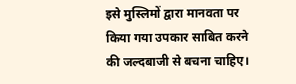इसे मुस्लिमों द्वारा मानवता पर किया गया उपकार साबित करने की जल्दबाजी से बचना चाहिए।